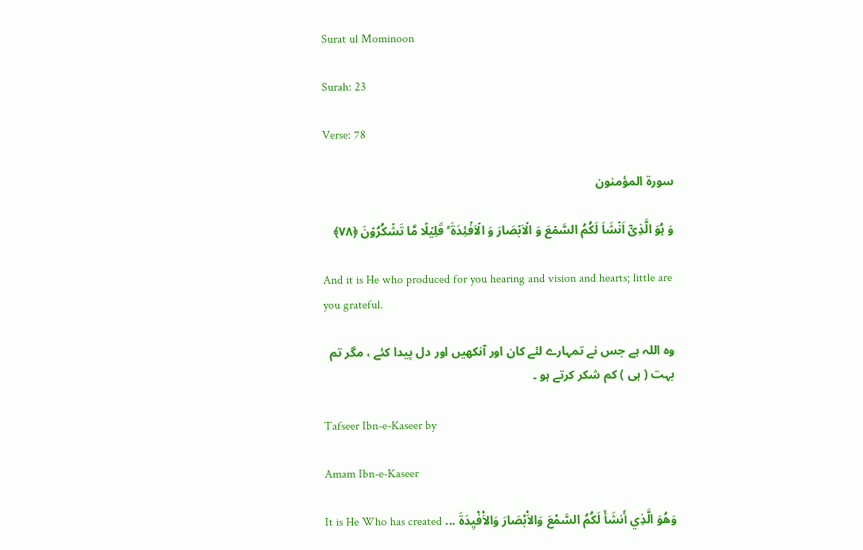Surat ul Mominoon

Surah: 23

Verse: 78

سورة المؤمنون

وَ ہُوَ الَّذِیۡۤ اَنۡشَاَ لَکُمُ السَّمۡعَ وَ الۡاَبۡصَارَ وَ الۡاَفۡئِدَۃَ ؕ قَلِیۡلًا مَّا تَشۡکُرُوۡنَ ﴿۷۸﴾

And it is He who produced for you hearing and vision and hearts; little are you grateful.

وہ اللہ ہے جس نے تمہارے لئے کان اور آنکھیں اور دل پیدا کئے ، مگر تم بہت ( ہی ) کم شکر کرتے ہو ۔

Tafseer Ibn-e-Kaseer by

Amam Ibn-e-Kaseer

وَهُوَ الَّذِي أَنشَأَ لَكُمُ السَّمْعَ وَالاَْبْصَارَ وَالاَْفْيِدَةَ ... It is He Who has created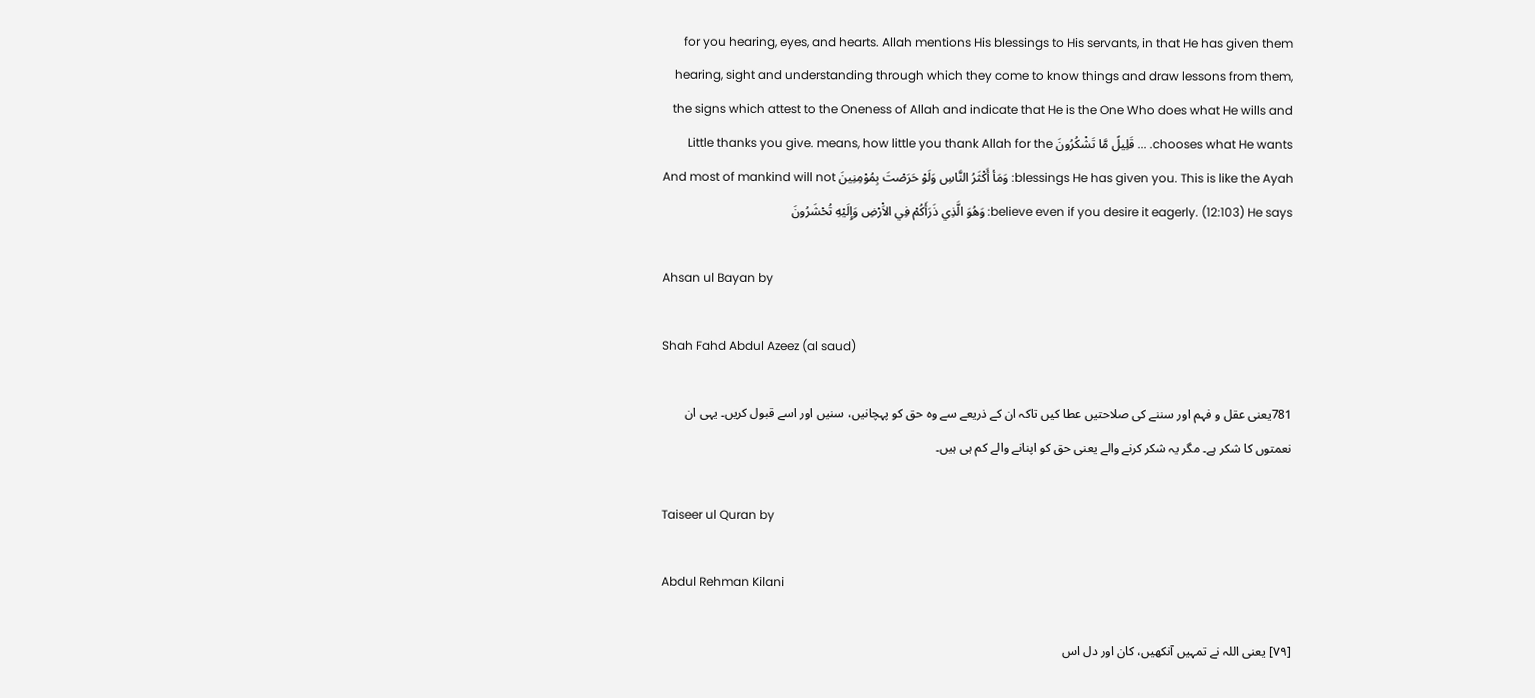for you hearing, eyes, and hearts. Allah mentions His blessings to His servants, in that He has given them hearing, sight and understanding through which they come to know things and draw lessons from them, the signs which attest to the Oneness of Allah and indicate that He is the One Who does what He wills and chooses what He wants. ... قَلِيلً مَّا تَشْكُرُونَ Little thanks you give. means, how little you thank Allah for the blessings He has given you. This is like the Ayah: وَمَأ أَكْثَرُ النَّاسِ وَلَوْ حَرَصْتَ بِمُوْمِنِينَ And most of mankind will not believe even if you desire it eagerly. (12:103) He says: وَهُوَ الَّذِي ذَرَأَكُمْ فِي الاَْرْضِ وَإِلَيْهِ تُحْشَرُونَ

Ahsan ul Bayan by

Shah Fahd Abdul Azeez (al saud)

781یعنی عقل و فہم اور سننے کی صلاحتیں عطا کیں تاکہ ان کے ذریعے سے وہ حق کو پہچانیں، سنیں اور اسے قبول کریں۔ یہی ان نعمتوں کا شکر ہے۔ مگر یہ شکر کرنے والے یعنی حق کو اپنانے والے کم ہی ہیں۔

Taiseer ul Quran by

Abdul Rehman Kilani

[٧٩] یعنی اللہ نے تمہیں آنکھیں، کان اور دل اس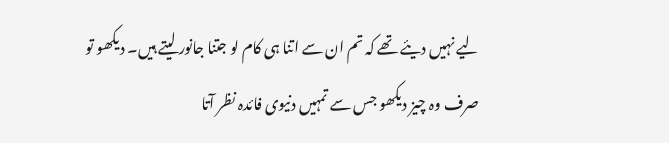لیے نہیں دیئے تھے کہ تم ان سے اتنا ہی کام لو جتنا جانور لیتے ہیں۔ دیکھو تو صرف وہ چیز دیکھو جس سے تمہیں دنیوی فائدہ نظر آتا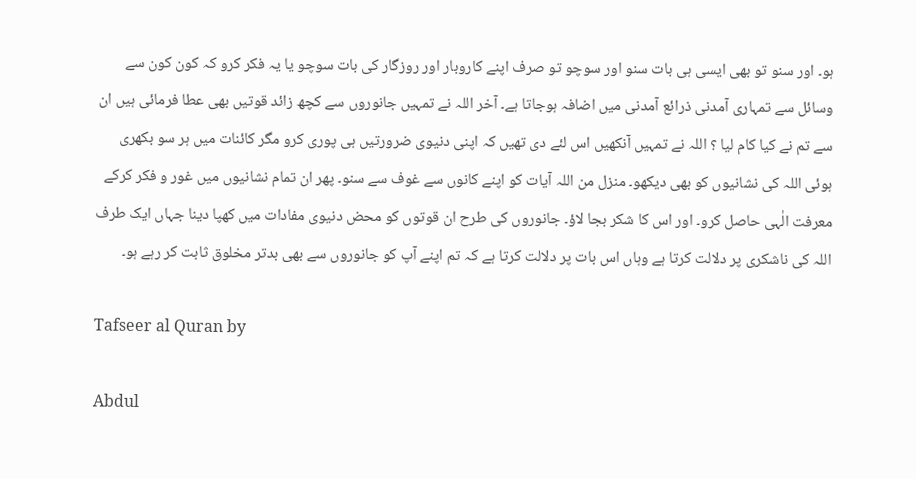ہو۔ اور سنو تو بھی ایسی ہی بات سنو اور سوچو تو صرف اپنے کاروبار اور روزگار کی بات سوچو یا یہ فکر کرو کہ کون کون سے وسائل سے تمہاری آمدنی ذرائع آمدنی میں اضافہ ہوجاتا ہے۔ آخر اللہ نے تمہیں جانوروں سے کچھ زائد قوتیں بھی عطا فرمائی ہیں ان سے تم نے کیا کام لیا ؟ اللہ نے تمہیں آنکھیں اس لئے دی تھیں کہ اپنی دنیوی ضرورتیں ہی پوری کرو مگر کائنات میں ہر سو بکھری ہوئی اللہ کی نشانیوں کو بھی دیکھو۔ منزل من اللہ آیات کو اپنے کانوں سے غوف سے سنو۔ پھر ان تمام نشانیوں میں غور و فکر کرکے معرفت الٰہی حاصل کرو۔ اور اس کا شکر بجا لاؤ۔ جانوروں کی طرح ان قوتوں کو محض دنیوی مفادات میں کھپا دینا جہاں ایک طرف اللہ کی ناشکری پر دلالت کرتا ہے وہاں اس بات پر دلالت کرتا ہے کہ تم اپنے آپ کو جانوروں سے بھی بدتر مخلوق ثابت کر رہے ہو۔

Tafseer al Quran by

Abdul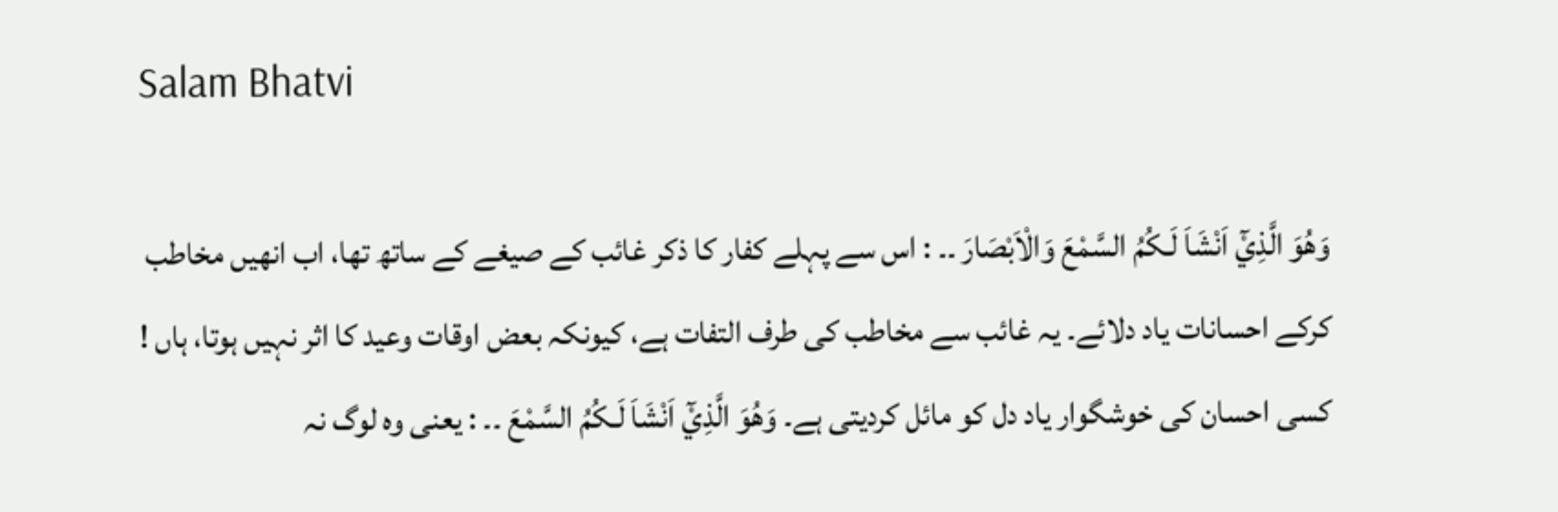Salam Bhatvi

وَهُوَ الَّذِيْٓ اَنْشَاَ لَـكُمُ السَّمْعَ وَالْاَبْصَارَ ۔۔ : اس سے پہلے کفار کا ذکر غائب کے صیغے کے ساتھ تھا، اب انھیں مخاطب کرکے احسانات یاد دلائے۔ یہ غائب سے مخاطب کی طرف التفات ہے، کیونکہ بعض اوقات وعید کا اثر نہیں ہوتا، ہاں ! کسی احسان کی خوشگوار یاد دل کو مائل کردیتی ہے۔ وَهُوَ الَّذِيْٓ اَنْشَاَ لَـكُمُ السَّمْعَ ۔۔ : یعنی وہ لوگ نہ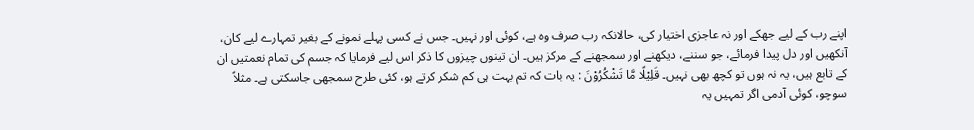اپنے رب کے لیے جھکے اور نہ عاجزی اختیار کی، حالانکہ رب صرف وہ ہے، کوئی اور نہیں۔ جس نے کسی پہلے نمونے کے بغیر تمہارے لیے کان، آنکھیں اور دل پیدا فرمائے، جو سننے، دیکھنے اور سمجھنے کے مرکز ہیں۔ ان تینوں چیزوں کا ذکر اس لیے فرمایا کہ جسم کی تمام نعمتیں ان کے تابع ہیں، یہ نہ ہوں تو کچھ بھی نہیں۔ قَلِيْلًا مَّا تَشْكُرُوْنَ : یہ بات کہ تم بہت ہی کم شکر کرتے ہو، کئی طرح سمجھی جاسکتی ہے۔ مثلاً سوچو، کوئی آدمی اگر تمہیں یہ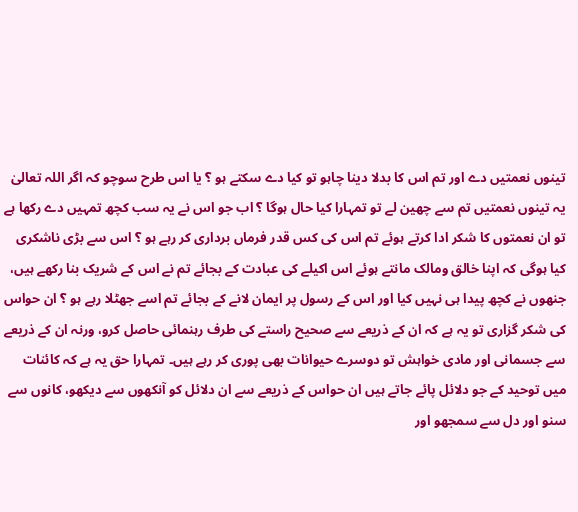تینوں نعمتیں دے اور تم اس کا بدلا دینا چاہو تو کیا دے سکتے ہو ؟ یا اس طرح سوچو کہ اگر اللہ تعالیٰ یہ تینوں نعمتیں تم سے چھین لے تو تمہارا کیا حال ہوگا ؟ اب جو اس نے یہ سب کچھ تمہیں دے رکھا ہے تو ان نعمتوں کا شکر ادا کرتے ہوئے تم اس کی کس قدر فرماں برداری کر رہے ہو ؟ اس سے بڑی ناشکری کیا ہوگی کہ اپنا خالق ومالک مانتے ہوئے اس اکیلے کی عبادت کے بجائے تم نے اس کے شریک بنا رکھے ہیں، جنھوں نے کچھ پیدا ہی نہیں کیا اور اس کے رسول پر ایمان لانے کے بجائے تم اسے جھٹلا رہے ہو ؟ ان حواس کی شکر گزاری تو یہ ہے کہ ان کے ذریعے سے صحیح راستے کی طرف رہنمائی حاصل کرو، ورنہ ان کے ذریعے سے جسمانی اور مادی خواہش تو دوسرے حیوانات بھی پوری کر رہے ہیں۔ تمہارا حق یہ ہے کہ کائنات میں توحید کے جو دلائل پائے جاتے ہیں ان حواس کے ذریعے سے ان دلائل کو آنکھوں سے دیکھو، کانوں سے سنو اور دل سے سمجھو اور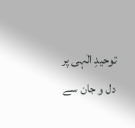توحیدِ الٰہی پر دل و جان سے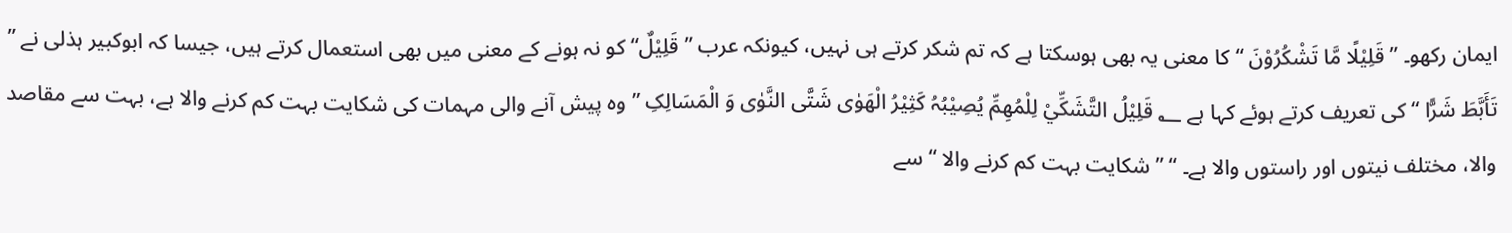ایمان رکھو۔ ” قَلِيْلًا مَّا تَشْكُرُوْنَ “ کا معنی یہ بھی ہوسکتا ہے کہ تم شکر کرتے ہی نہیں، کیونکہ عرب ” قَلِیْلٌ“ کو نہ ہونے کے معنی میں بھی استعمال کرتے ہیں، جیسا کہ ابوکبیر ہذلی نے ” تَأَبَّطَ شَرًّا “ کی تعریف کرتے ہوئے کہا ہے ؂ قَلِیْلُ التَّشَکِّيْ لِلْمُھِمِّ یُصِیْبُہُ کَثِیْرُ الْھَوٰی شَتَّی النَّوٰی وَ الْمَسَالِکِ ” وہ پیش آنے والی مہمات کی شکایت بہت کم کرنے والا ہے، بہت سے مقاصد والا، مختلف نیتوں اور راستوں والا ہے۔ “ ” شکایت بہت کم کرنے والا “ سے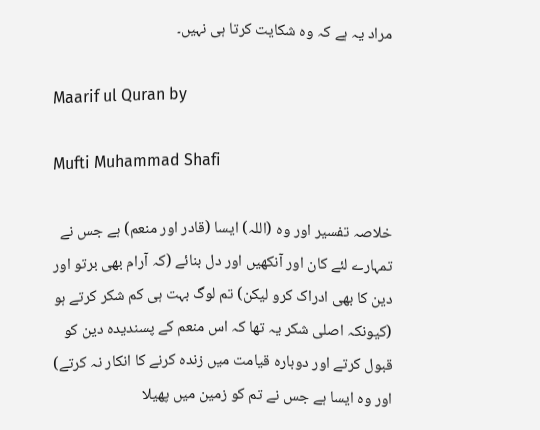مراد یہ ہے کہ وہ شکایت کرتا ہی نہیں۔

Maarif ul Quran by

Mufti Muhammad Shafi

خلاصہ تفسیر اور وہ (اللہ) ایسا (قادر اور منعم) ہے جس نے تمہارے لئے کان اور آنکھیں اور دل بنائے (کہ آرام بھی برتو اور دین کا بھی ادراک کرو لیکن) تم لوگ بہت ہی کم شکر کرتے ہو (کیونکہ اصلی شکر یہ تھا کہ اس منعم کے پسندیدہ دین کو قبول کرتے اور دوبارہ قیامت میں زندہ کرنے کا انکار نہ کرتے) اور وہ ایسا ہے جس نے تم کو زمین میں پھیلا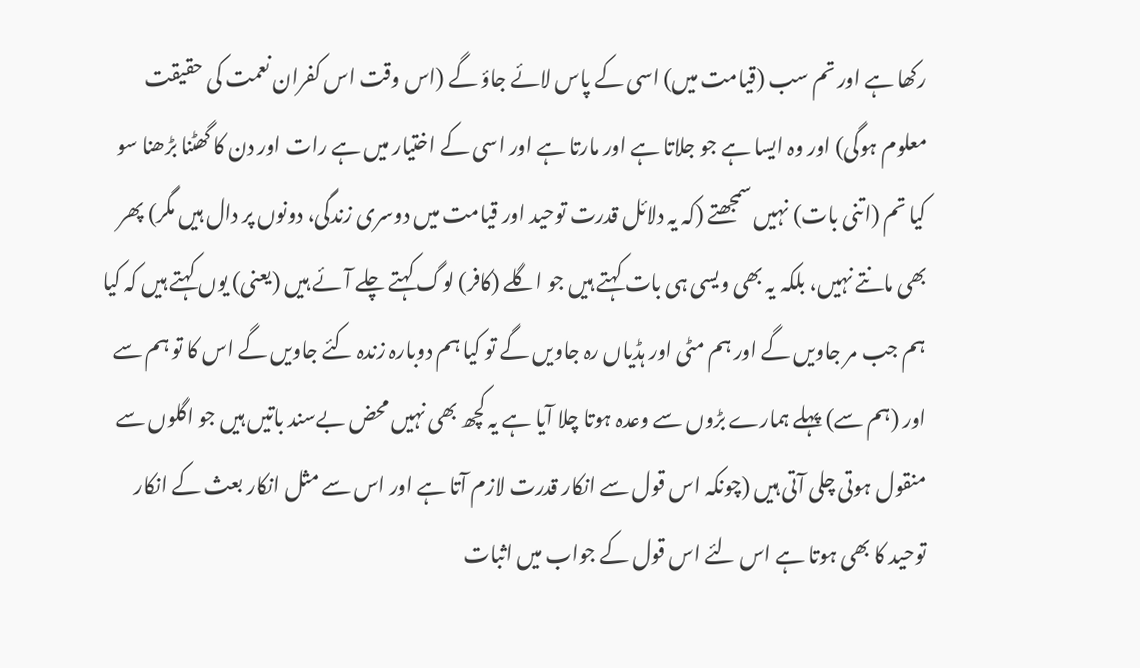رکھا ہے اور تم سب (قیامت میں) اسی کے پاس لائے جاؤ گے (اس وقت اس کفران نعمت کی حقیقت معلوم ہوگی) اور وہ ایسا ہے جو جلاتا ہے اور مارتا ہے اور اسی کے اختیار میں ہے رات اور دن کا گھٹنا بڑھنا سو کیا تم (اتنی بات) نہیں سمجھتے (کہ یہ دلائل قدرت توحید اور قیامت میں دوسری زندگی، دونوں پر دال ہیں مگر) پھر بھی مانتے نہیں، بلکہ یہ بھی ویسی ہی بات کہتے ہیں جو اگلے (کافر) لوگ کہتے چلے آئے ہیں (یعنی) یوں کہتے ہیں کہ کیا ہم جب مر جاویں گے اور ہم مٹی اور ہڈیاں رہ جاویں گے تو کیا ہم دوبارہ زندہ کئے جاویں گے اس کا تو ہم سے اور (ہم سے) پہلے ہمارے بڑوں سے وعدہ ہوتا چلا آیا ہے یہ کچھ بھی نہیں محض بےسند باتیں ہیں جو اگلوں سے منقول ہوتی چلی آتی ہیں (چونکہ اس قول سے انکار قدرت لازم آتا ہے اور اس سے مثل انکار بعث کے انکار توحید کا بھی ہوتا ہے اس لئے اس قول کے جواب میں اثبات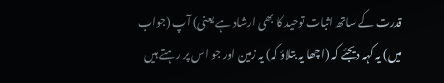قدرت کے ساتھ اثبات توحید کا بھی ارشاد ہے یعنی) آپ (جواب میں) یہ کہہ دیجئے کہ (اچھا یہ بتلاؤ کہ) یہ زمین اور جو اس پر رہتے ہیں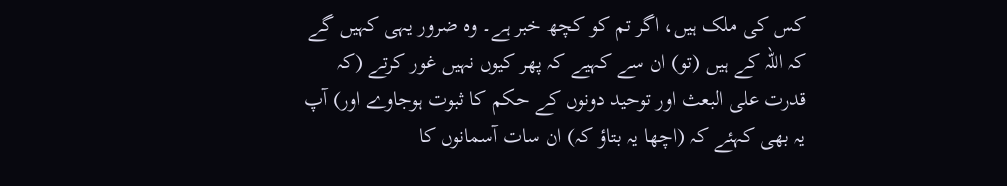کس کی ملک ہیں، اگر تم کو کچھ خبر ہے۔ وہ ضرور یہی کہیں گے کہ اللہ کے ہیں (تو) ان سے کہیے کہ پھر کیوں نہیں غور کرتے (کہ قدرت علی البعث اور توحید دونوں کے حکم کا ثبوت ہوجاوے اور) آپ یہ بھی کہئے کہ (اچھا یہ بتاؤ کہ) ان سات آسمانوں کا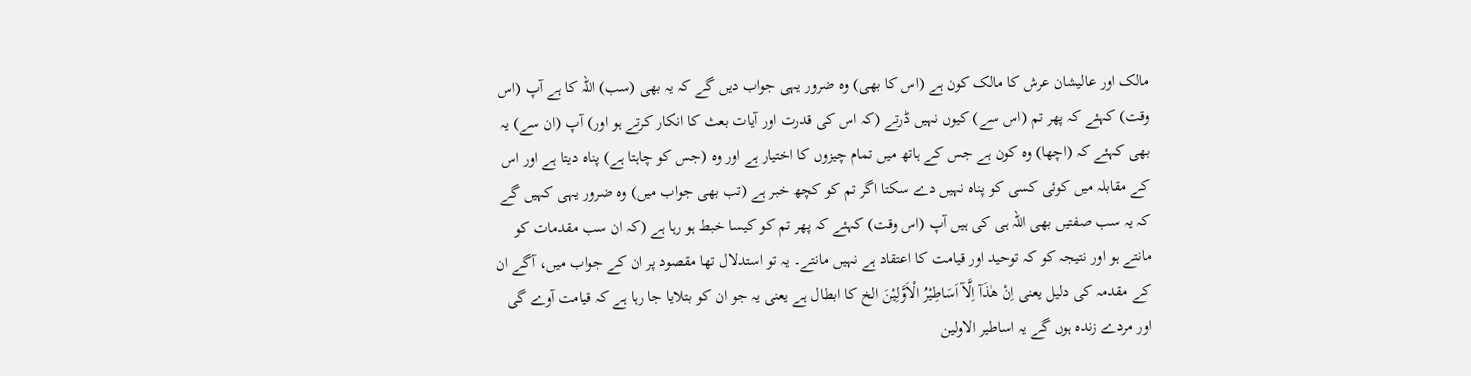مالک اور عالیشان عرش کا مالک کون ہے (اس کا بھی) وہ ضرور یہی جواب دیں گے کہ یہ بھی (سب) اللہ کا ہے آپ (اس وقت) کہئے کہ پھر تم (اس سے) کیوں نہیں ڈرتے (کہ اس کی قدرت اور آیات بعث کا انکار کرتے ہو اور) آپ (ان سے) یہ بھی کہئے کہ (اچھا) وہ کون ہے جس کے ہاتھ میں تمام چیزوں کا اختیار ہے اور وہ (جس کو چاہتا ہے) پناہ دیتا ہے اور اس کے مقابلہ میں کوئی کسی کو پناہ نہیں دے سکتا اگر تم کو کچھ خبر ہے (تب بھی جواب میں) وہ ضرور یہی کہیں گے کہ یہ سب صفتیں بھی اللہ ہی کی ہیں آپ (اس وقت) کہئے کہ پھر تم کو کیسا خبط ہو رہا ہے (کہ ان سب مقدمات کو مانتے ہو اور نتیجہ کو کہ توحید اور قیامت کا اعتقاد ہے نہیں مانتے۔ یہ تو استدلال تھا مقصود پر ان کے جواب میں، آگے ان کے مقدمہ کی دلیل یعنی اِنْ ھٰذَآ اِلَّآ اَسَاطِيْرُ الْاَوَّلِيْنَ الخ کا ابطال ہے یعنی یہ جو ان کو بتلایا جا رہا ہے کہ قیامت آوے گی اور مردے زندہ ہوں گے یہ اساطیر الاولین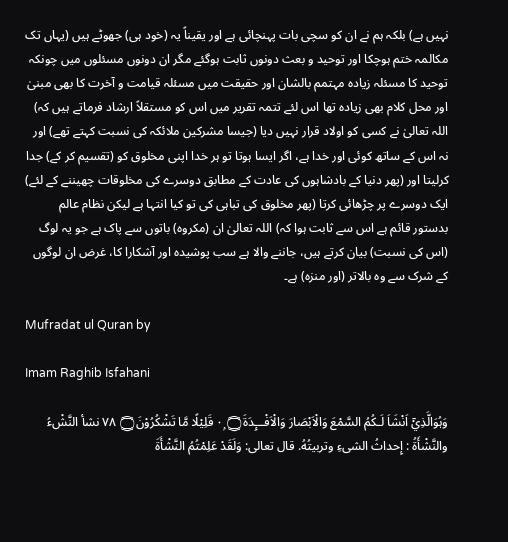نہیں ہے) بلکہ ہم نے ان کو سچی بات پہنچائی ہے اور یقیناً یہ (خود ہی) جھوٹے ہیں (یہاں تک مکالمہ ختم ہوچکا اور توحید و بعث دونوں ثابت ہوگئے مگر ان دونوں مسئلوں میں چونکہ توحید کا مسئلہ زیادہ مہتمم بالشان اور حقیقت میں مسئلہ قیامت و آخرت کا بھی مبنیٰ اور محل کلام بھی زیادہ تھا اس لئے تتمہ تقریر میں اس کو مستقلاً ارشاد فرماتے ہیں کہ) اللہ تعالیٰ نے کسی کو اولاد قرار نہیں دیا (جیسا مشرکین ملائکہ کی نسبت کہتے تھے) اور نہ اس کے ساتھ کوئی اور خدا ہے، اگر ایسا ہوتا تو ہر خدا اپنی مخلوق کو (تقسیم کر کے) جدا کرلیتا اور (پھر دنیا کے بادشاہوں کی عادت کے مطابق دوسرے کی مخلوقات چھیننے کے لئے) ایک دوسرے پر چڑھائی کرتا (پھر مخلوق کی تباہی کی تو کیا انتہا ہے لیکن نظام عالم بدستور قائم ہے اس سے ثابت ہوا کہ) اللہ تعالیٰ ان (مکروہ) باتوں سے پاک ہے جو یہ لوگ (اس کی نسبت) بیان کرتے ہیں، جاننے والا ہے سب پوشیدہ اور آشکارا کا، غرض ان لوگوں کے شرک سے وہ بالاتر (اور منزہ) ہے۔

Mufradat ul Quran by

Imam Raghib Isfahani

وَہُوَالَّذِيْٓ اَنْشَاَ لَـكُمُ السَّمْعَ وَالْاَبْصَارَ وَالْاَفْـــِٕدَۃَ۝ ٠ۭ قَلِيْلًا مَّا تَشْكُرُوْنَ۝ ٧٨ نشأ النَّشْءُ والنَّشْأَةُ : إِحداثُ الشیءِ وتربیتُهُ. قال تعالی: وَلَقَدْ عَلِمْتُمُ النَّشْأَةَ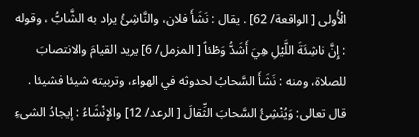الْأُولی [ الواقعة/ 62] . يقال : نَشَأَ فلان، والنَّاشِئُ يراد به الشَّابُّ ، وقوله : إِنَّ ناشِئَةَ اللَّيْلِ هِيَ أَشَدُّ وَطْئاً [ المزمل/ 6] يريد القیامَ والانتصابَ للصلاة، ومنه : نَشَأَ السَّحابُ لحدوثه في الهواء، وتربیته شيئا فشيئا . قال تعالی: وَيُنْشِئُ السَّحابَ الثِّقالَ [ الرعد/ 12] والإنْشَاءُ : إيجادُ الشیءِ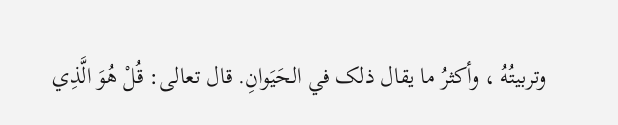وتربیتُهُ ، وأكثرُ ما يقال ذلک في الحَيَوانِ. قال تعالی: قُلْ هُوَ الَّذِي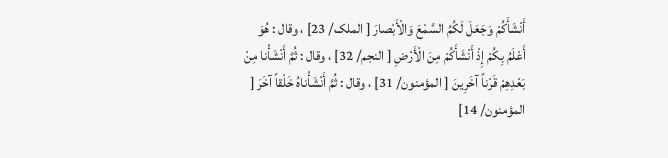أَنْشَأَكُمْ وَجَعَلَ لَكُمُ السَّمْعَ وَالْأَبْصارَ [ الملک/ 23] ، وقال : هُوَ أَعْلَمُ بِكُمْ إِذْ أَنْشَأَكُمْ مِنَ الْأَرْضِ [ النجم/ 32] ، وقال : ثُمَّ أَنْشَأْنا مِنْ بَعْدِهِمْ قَرْناً آخَرِينَ [ المؤمنون/ 31] ، وقال : ثُمَّ أَنْشَأْناهُ خَلْقاً آخَرَ [ المؤمنون/ 14]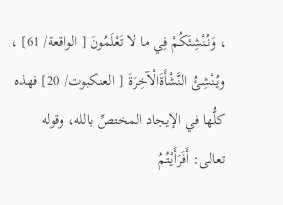، وَنُنْشِئَكُمْ فِي ما لا تَعْلَمُونَ [ الواقعة/ 61] ، ويُنْشِئُ النَّشْأَةَالْآخِرَةَ [ العنکبوت/ 20] فهذه كلُّها في الإيجاد المختصِّ بالله، وقوله تعالی: أَفَرَأَيْتُمُ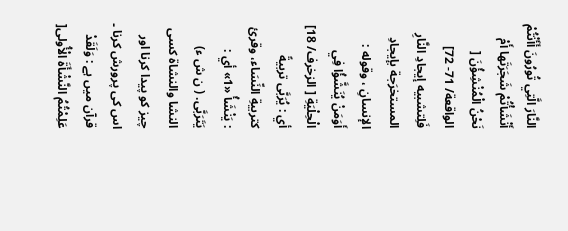النَّارَ الَّتِي تُورُونَ أَأَنْتُمْ أَنْشَأْتُمْ شَجَرَتَها أَمْ نَحْنُ الْمُنْشِؤُنَ [ الواقعة/ 71- 72] فَلِتشبيه إيجادِ النَّارِ المستخرَجة بإيجادِ الإنسانِ ، وقوله : أَوَمَنْ يُنَشَّؤُا فِي الْحِلْيَةِ [ الزخرف/ 18] أي : يُرَبَّى تربيةً کتربيةِ النِّسَاء، وقرئ : يَنْشَأُ «1» أي : يَتَرَبَّى. ( ن ش ء) النشا والنشاۃ کسی چیز کو پیدا کرنا اور اس کی پرورش کرنا ۔ قرآن میں ہے : وَلَقَدْ عَلِمْتُمُ النَّشْأَةَ الْأُولی[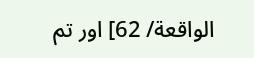الواقعة/ 62] اور تم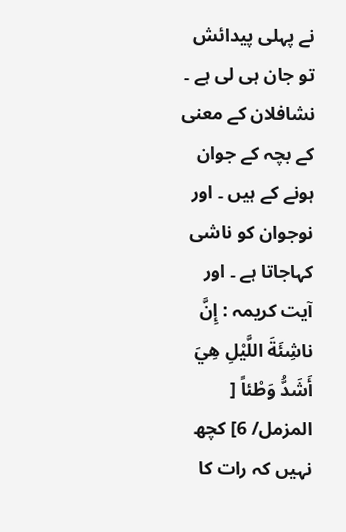نے پہلی پیدائش تو جان ہی لی ہے ۔ نشافلان کے معنی کے بچہ کے جوان ہونے کے ہیں ۔ اور نوجوان کو ناشی کہاجاتا ہے ۔ اور آیت کریمہ : إِنَّ ناشِئَةَ اللَّيْلِ هِيَ أَشَدُّ وَطْئاً [ المزمل/ 6] کچھ نہیں کہ رات کا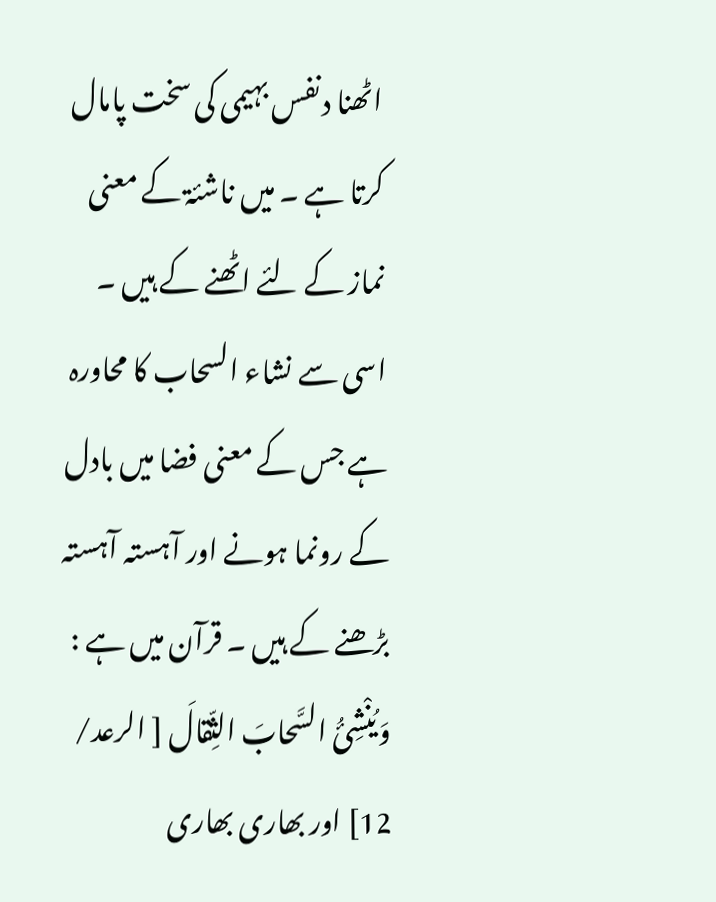اٹھنا دنفس بہیمی کی سخت پامال کرتا ہے ۔ میں ناشئۃ کے معنی نماز کے لئے اٹھنے کے ہیں ۔ اسی سے نشاء السحاب کا محاورہ ہے جس کے معنی فضا میں بادل کے رونما ہونے اور آہستہ آہستہ بڑھنے کے ہیں ۔ قرآن میں ہے : وَيُنْشِئُ السَّحابَ الثِّقالَ [ الرعد/ 12] اور بھاری بھاری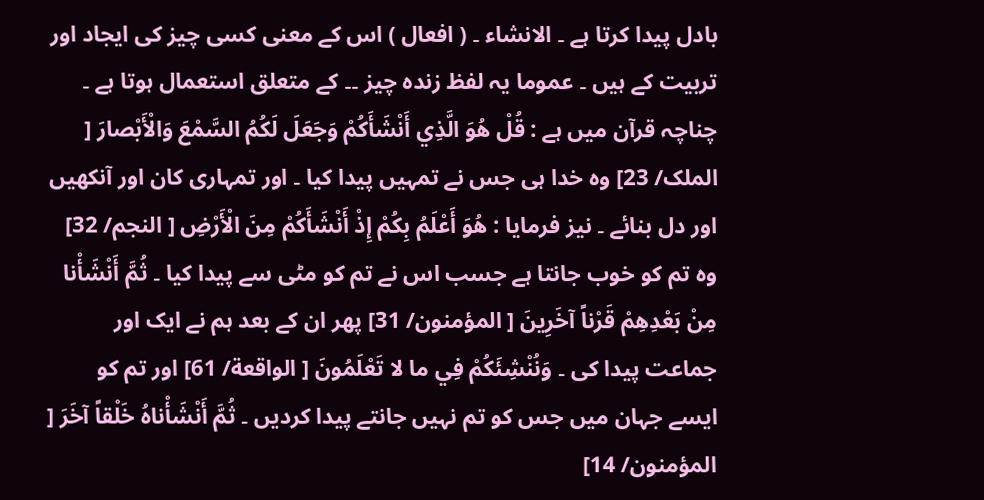بادل پیدا کرتا ہے ۔ الانشاء ۔ ( افعال ) اس کے معنی کسی چیز کی ایجاد اور تربیت کے ہیں ۔ عموما یہ لفظ زندہ چیز ۔۔ کے متعلق استعمال ہوتا ہے ۔ چناچہ قرآن میں ہے : قُلْ هُوَ الَّذِي أَنْشَأَكُمْ وَجَعَلَ لَكُمُ السَّمْعَ وَالْأَبْصارَ [ الملک/ 23] وہ خدا ہی جس نے تمہیں پیدا کیا ۔ اور تمہاری کان اور آنکھیں اور دل بنائے ۔ نیز فرمایا : هُوَ أَعْلَمُ بِكُمْ إِذْ أَنْشَأَكُمْ مِنَ الْأَرْضِ [ النجم/ 32] وہ تم کو خوب جانتا ہے جسب اس نے تم کو مٹی سے پیدا کیا ۔ ثُمَّ أَنْشَأْنا مِنْ بَعْدِهِمْ قَرْناً آخَرِينَ [ المؤمنون/ 31] پھر ان کے بعد ہم نے ایک اور جماعت پیدا کی ۔ وَنُنْشِئَكُمْ فِي ما لا تَعْلَمُونَ [ الواقعة/ 61] اور تم کو ایسے جہان میں جس کو تم نہیں جانتے پیدا کردیں ۔ ثُمَّ أَنْشَأْناهُ خَلْقاً آخَرَ [ المؤمنون/ 14]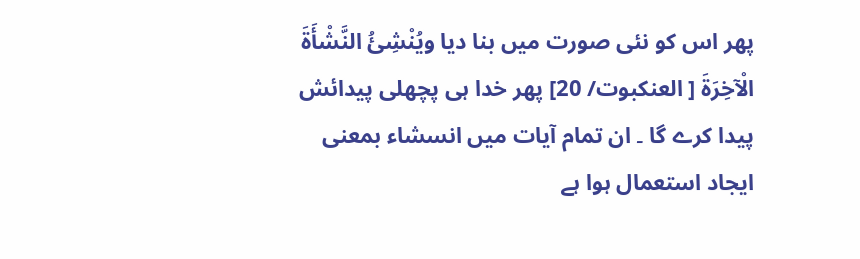پھر اس کو نئی صورت میں بنا دیا ويُنْشِئُ النَّشْأَةَ الْآخِرَةَ [ العنکبوت/ 20] پھر خدا ہی پچھلی پیدائش پیدا کرے گا ۔ ان تمام آیات میں انسشاء بمعنی ایجاد استعمال ہوا ہے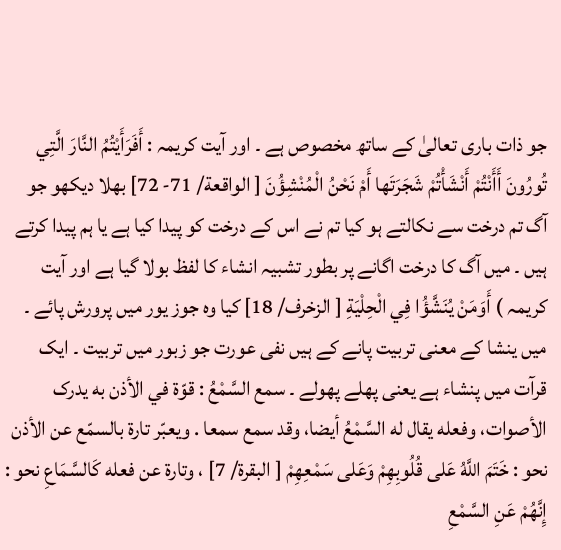جو ذات باری تعالیٰ کے ساتھ مخصوص ہے ۔ اور آیت کریمہ : أَفَرَأَيْتُمُ النَّارَ الَّتِي تُورُونَ أَأَنْتُمْ أَنْشَأْتُمْ شَجَرَتَها أَمْ نَحْنُ الْمُنْشِؤُنَ [ الواقعة/ 71- 72] بھلا دیکھو جو آگ تم درخت سے نکالتے ہو کیا تم نے اس کے درخت کو پیدا کیا ہے یا ہم پیدا کرتے ہیں ۔ میں آگ کا درخت اگانے پر بطور تشبیہ انشاء کا لفظ بولا گیا ہے اور آیت کریمہ ) أَوَمَنْ يُنَشَّؤُا فِي الْحِلْيَةِ [ الزخرف/ 18] کیا وہ جوز یور میں پرورش پائے ۔ میں ینشا کے معنی تربیت پانے کے ہیں نفی عورت جو زبور میں تربیت ۔ ایک قرآت میں پنشاء ہے یعنی پھلے پھولے ۔ سمع السَّمْعُ : قوّة في الأذن به يدرک الأصوات، وفعله يقال له السَّمْعُ أيضا، وقد سمع سمعا . ويعبّر تارة بالسمّع عن الأذن نحو : خَتَمَ اللَّهُ عَلى قُلُوبِهِمْ وَعَلى سَمْعِهِمْ [ البقرة/ 7] ، وتارة عن فعله كَالسَّمَاعِ نحو : إِنَّهُمْ عَنِ السَّمْعِ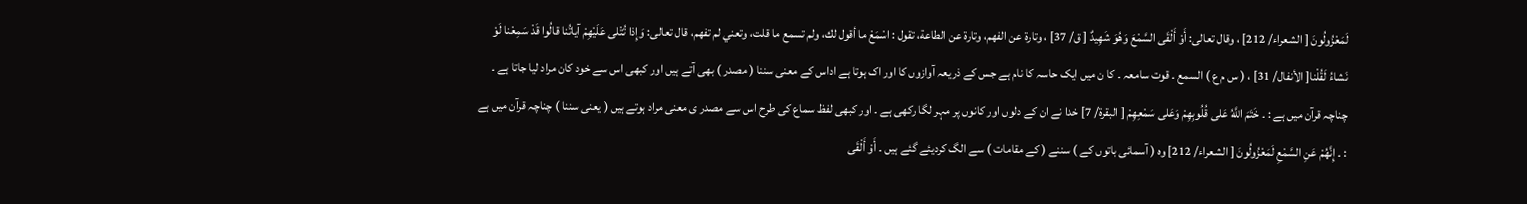لَمَعْزُولُونَ [ الشعراء/ 212] ، وقال تعالی: أَوْ أَلْقَى السَّمْعَ وَهُوَ شَهِيدٌ [ ق/ 37] ، وتارة عن الفهم، وتارة عن الطاعة، تقول : اسْمَعْ ما أقول لك، ولم تسمع ما قلت، وتعني لم تفهم، قال تعالی: وَإِذا تُتْلى عَلَيْهِمْ آياتُنا قالُوا قَدْ سَمِعْنا لَوْ نَشاءُ لَقُلْنا[ الأنفال/ 31] ، ( س م ع ) السمع ۔ قوت سامعہ ۔ کا ن میں ایک حاسہ کا نام ہے جس کے ذریعہ آوازوں کا اور اک ہوتا ہے اداس کے معنی سننا ( مصدر ) بھی آتے ہیں اور کبھی اس سے خود کان مراد لیا جاتا ہے ۔ چناچہ قرآن میں ہے : ۔ خَتَمَ اللَّهُ عَلى قُلُوبِهِمْ وَعَلى سَمْعِهِمْ [ البقرة/ 7] خدا نے ان کے دلوں اور کانوں پر مہر لگا رکھی ہے ۔ اور کبھی لفظ سماع کی طرح اس سے مصدر ی معنی مراد ہوتے ہیں ( یعنی سننا ) چناچہ قرآن میں ہے : ۔ إِنَّهُمْ عَنِ السَّمْعِ لَمَعْزُولُونَ [ الشعراء/ 212] وہ ( آسمائی باتوں کے ) سننے ( کے مقامات ) سے الگ کردیئے گئے ہیں ۔ أَوْ أَلْقَى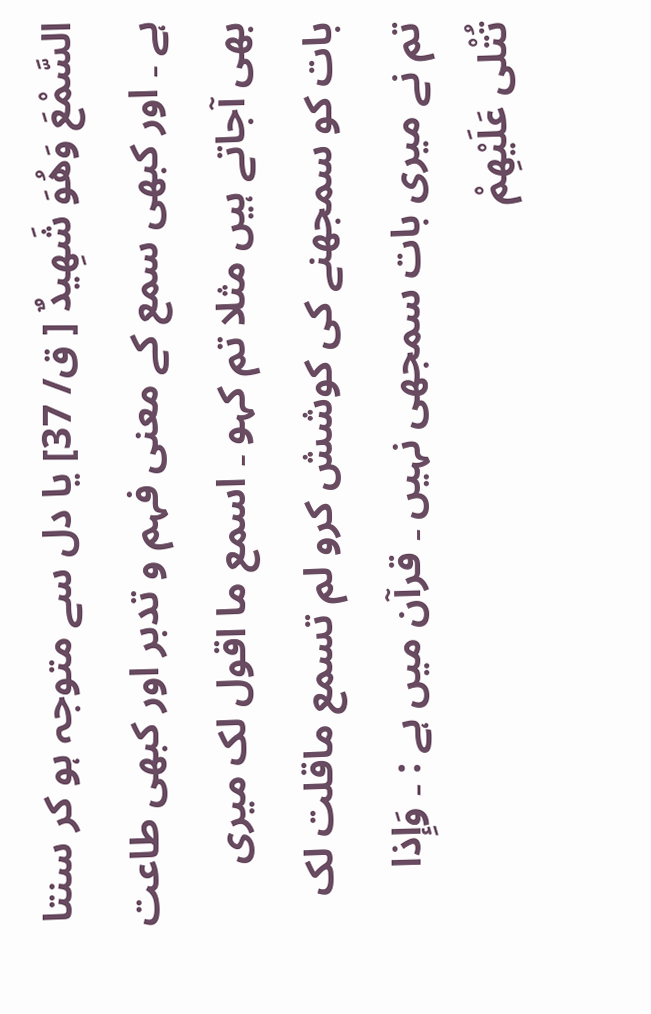السَّمْعَ وَهُوَ شَهِيدٌ [ ق/ 37] یا دل سے متوجہ ہو کر سنتا ہے ۔ اور کبھی سمع کے معنی فہم و تدبر اور کبھی طاعت بھی آجاتے ہیں مثلا تم کہو ۔ اسمع ما اقول لک میری بات کو سمجھنے کی کوشش کرو لم تسمع ماقلت لک تم نے میری بات سمجھی نہیں ۔ قرآن میں ہے : ۔ وَإِذا تُتْلى عَلَيْهِمْ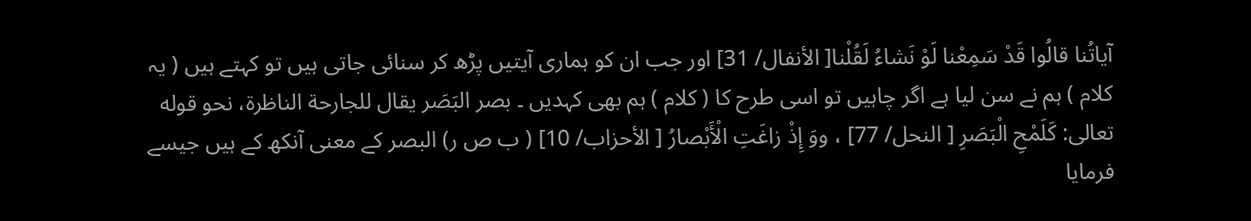آياتُنا قالُوا قَدْ سَمِعْنا لَوْ نَشاءُ لَقُلْنا[ الأنفال/ 31] اور جب ان کو ہماری آیتیں پڑھ کر سنائی جاتی ہیں تو کہتے ہیں ( یہ کلام ) ہم نے سن لیا ہے اگر چاہیں تو اسی طرح کا ( کلام ) ہم بھی کہدیں ۔ بصر البَصَر يقال للجارحة الناظرة، نحو قوله تعالی: كَلَمْحِ الْبَصَرِ [ النحل/ 77] ، ووَ إِذْ زاغَتِ الْأَبْصارُ [ الأحزاب/ 10] ( ب ص ر) البصر کے معنی آنکھ کے ہیں جیسے فرمایا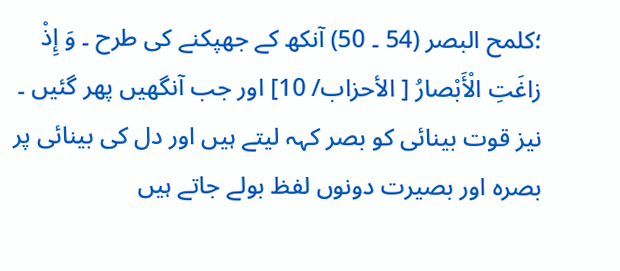؛کلمح البصر (54 ۔ 50) آنکھ کے جھپکنے کی طرح ۔ وَ إِذْ زاغَتِ الْأَبْصارُ [ الأحزاب/ 10] اور جب آنگھیں پھر گئیں ۔ نیز قوت بینائی کو بصر کہہ لیتے ہیں اور دل کی بینائی پر بصرہ اور بصیرت دونوں لفظ بولے جاتے ہیں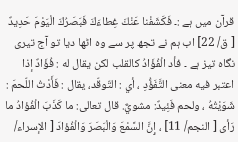قرآن میں ہے :۔ فَكَشَفْنا عَنْكَ غِطاءَكَ فَبَصَرُكَ الْيَوْمَ حَدِيدٌ [ ق/ 22] اب ہم نے تجھ پر سے وہ اٹھا دیا تو آج تیری نگاہ تیز ہے ۔ فأد الْفُؤَادُ کالقلب لکن يقال له : فُؤَادٌ إذا اعتبر فيه معنی التَّفَؤُّدِ ، أي : التّوقّد، يقال : فَأَدْتُ اللّحمَ : شَوَيْتُهُ ، ولحم فَئِيدٌ: مشويٌّ. قال تعالی: ما كَذَبَ الْفُؤادُ ما رَأى [ النجم/ 11] ، إِنَّ السَّمْعَ وَالْبَصَرَ وَالْفُؤادَ [ الإسراء/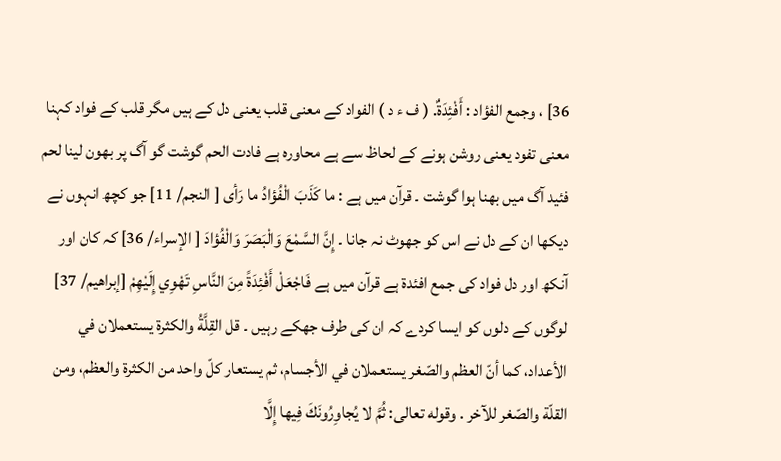36] ، وجمع الفؤاد : أَفْئِدَةٌ. ( ف ء د ) الفواد کے معنی قلب یعنی دل کے ہیں مگر قلب کے فواد کہنا معنی تفود یعنی روشن ہونے کے لحاظ سے ہے محاورہ ہے فادت الحم گوشت گو آگ پر بھون لینا لحم فئید آگ میں بھنا ہوا گوشت ۔ قرآن میں ہے : ما كَذَبَ الْفُؤادُ ما رَأى [ النجم/ 11] جو کچھ انہوں نے دیکھا ان کے دل نے اس کو جھوٹ نہ جانا ۔ إِنَّ السَّمْعَ وَالْبَصَرَ وَالْفُؤادَ [ الإسراء/ 36] کہ کان اور آنکھ اور دل فواد کی جمع افئدۃ ہے قرآن میں ہے فَاجْعَلْ أَفْئِدَةً مِنَ النَّاسِ تَهْوِي إِلَيْهِمْ [إبراهيم/ 37] لوگوں کے دلوں کو ایسا کردے کہ ان کی طرف جھکے رہیں ۔ قل القِلَّةُ والکثرة يستعملان في الأعداد، كما أنّ العظم والصّغر يستعملان في الأجسام، ثم يستعار کلّ واحد من الکثرة والعظم، ومن القلّة والصّغر للآخر . وقوله تعالی: ثُمَّ لا يُجاوِرُونَكَ فِيها إِلَّا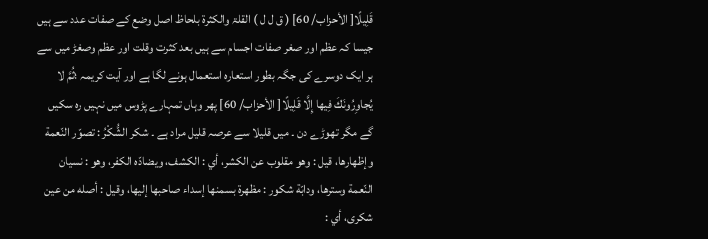قَلِيلًا[ الأحزاب/ 60] ( ق ل ل ) القلۃ والکثرۃ بلحاظ اصل وضع کے صفات عدد سے ہیں جیسا کہ عظم اور صغر صفات اجسام سے ہیں بعد کثرت وقلت اور عظم وصغڑ میں سے ہر ایک دوسرے کی جگہ بطور استعارہ استعمال ہونے لگا ہے اور آیت کریمہ ؛ثُمَّ لا يُجاوِرُونَكَ فِيها إِلَّا قَلِيلًا[ الأحزاب/ 60] پھر وہاں تمہارے پڑوس میں نہیں رہ سکیں گے مگر تھوڑے دن ۔ میں قلیلا سے عرصہ قلیل مراد ہے ۔ شكر الشُّكْرُ : تصوّر النّعمة وإظهارها، قيل : وهو مقلوب عن الکشر، أي : الکشف، ويضادّه الکفر، وهو : نسیان النّعمة وسترها، ودابّة شکور : مظهرة بسمنها إسداء صاحبها إليها، وقیل : أصله من عين شكرى، أي :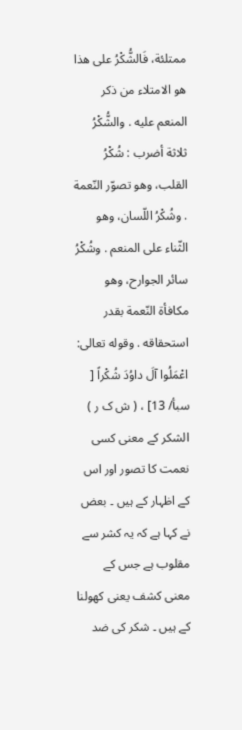ممتلئة، فَالشُّكْرُ علی هذا هو الامتلاء من ذکر المنعم عليه . والشُّكْرُ ثلاثة أضرب : شُكْرُ القلب، وهو تصوّر النّعمة . وشُكْرُ اللّسان، وهو الثّناء علی المنعم . وشُكْرُ سائر الجوارح، وهو مکافأة النّعمة بقدر استحقاقه . وقوله تعالی: اعْمَلُوا آلَ داوُدَ شُكْراً [ سبأ/ 13] ، ( ش ک ر ) الشکر کے معنی کسی نعمت کا تصور اور اس کے اظہار کے ہیں ۔ بعض نے کہا ہے کہ یہ کشر سے مقلوب ہے جس کے معنی کشف یعنی کھولنا کے ہیں ۔ شکر کی ضد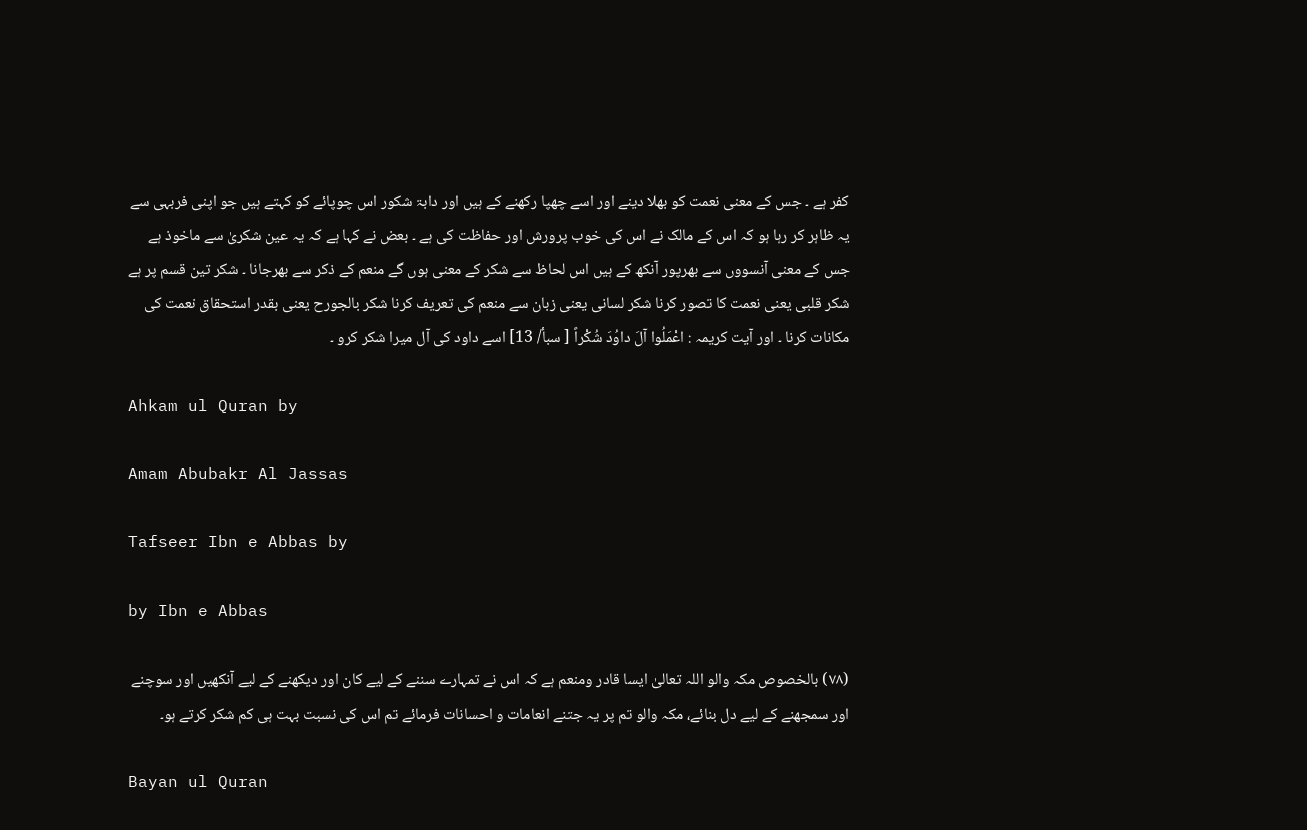کفر ہے ۔ جس کے معنی نعمت کو بھلا دینے اور اسے چھپا رکھنے کے ہیں اور دابۃ شکور اس چوپائے کو کہتے ہیں جو اپنی فربہی سے یہ ظاہر کر رہا ہو کہ اس کے مالک نے اس کی خوب پرورش اور حفاظت کی ہے ۔ بعض نے کہا ہے کہ یہ عین شکریٰ سے ماخوذ ہے جس کے معنی آنسووں سے بھرپور آنکھ کے ہیں اس لحاظ سے شکر کے معنی ہوں گے منعم کے ذکر سے بھرجانا ۔ شکر تین قسم پر ہے شکر قلبی یعنی نعمت کا تصور کرنا شکر لسانی یعنی زبان سے منعم کی تعریف کرنا شکر بالجورح یعنی بقدر استحقاق نعمت کی مکانات کرنا ۔ اور آیت کریمہ : اعْمَلُوا آلَ داوُدَ شُكْراً [ سبأ/ 13] اسے داود کی آل میرا شکر کرو ۔

Ahkam ul Quran by

Amam Abubakr Al Jassas

Tafseer Ibn e Abbas by

by Ibn e Abbas

(٧٨) بالخصوص مکہ والو اللہ تعالیٰ ایسا قادر ومنعم ہے کہ اس نے تمہارے سننے کے لیے کان اور دیکھنے کے لیے آنکھیں اور سوچنے اور سمجھنے کے لیے دل بنائے، مکہ والو تم پر یہ جتنے انعامات و احسانات فرمائے تم اس کی نسبت بہت ہی کم شکر کرتے ہو۔

Bayan ul Quran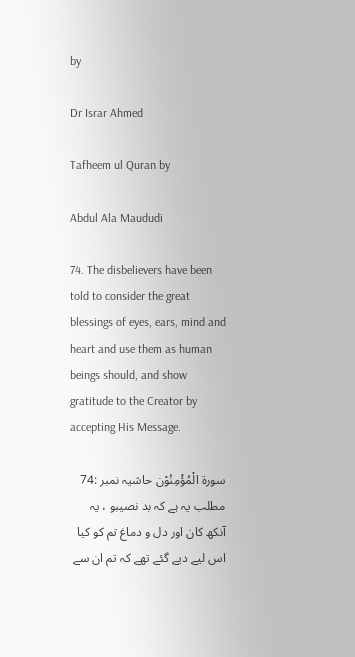by

Dr Israr Ahmed

Tafheem ul Quran by

Abdul Ala Maududi

74. The disbelievers have been told to consider the great blessings of eyes, ears, mind and heart and use them as human beings should, and show gratitude to the Creator by accepting His Message.

سورة الْمُؤْمِنُوْن حاشیہ نمبر :74 مطلب یہ ہے کہ بد نصیبو ، یہ آنکھ کان اور دل و دماغ تم کو کیا اس لیے دیے گئے تھے کہ تم ان سے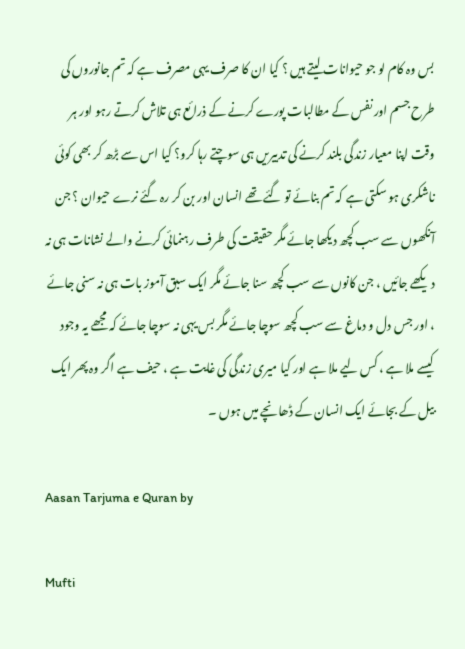بس وہ کام لو جو حیوانات لیتے ہیں ؟ کیا ان کا صرف یہی مصرف ہے کہ تم جانوروں کی طرح جسم اور نفس کے مطالبات پورے کرنے کے ذرائع ہی تلاش کرتے رہو اور ہر وقت اپنا معیار زندگی بلند کرنے کی تدبیریں ہی سوچتے رہا کرو؟ کیا اس سے بڑھ کر بھی کوئی ناشکری ہو سکتی ہے کہ تم بنائے تو گئے تھے انسان اور بن کر رہ گئے نرے حیوان ؟ جن آنکھوں سے سب کچھ دیکھا جائے مگر حقیقت کی طرف رہنمائی کرنے والے نشانات ہی نہ دیکھے جائیں ، جن کانوں سے سب کچھ سنا جائے مگر ایک سبق آموز بات ہی نہ سنی جائے ، اور جس دل و دماغ سے سب کچھ سوچا جائے مگر بس یہی نہ سوچا جائے کہ مجھے یہ وجود کیسے ملا ہے ، کس لیے ملا ہے اور کیا میری زندگی کی غایت ہے ، حیف ہے اگر وہ پھر ایک بیل کے بجائے ایک انسان کے ڈھانچے میں ہوں ۔

Aasan Tarjuma e Quran by

Mufti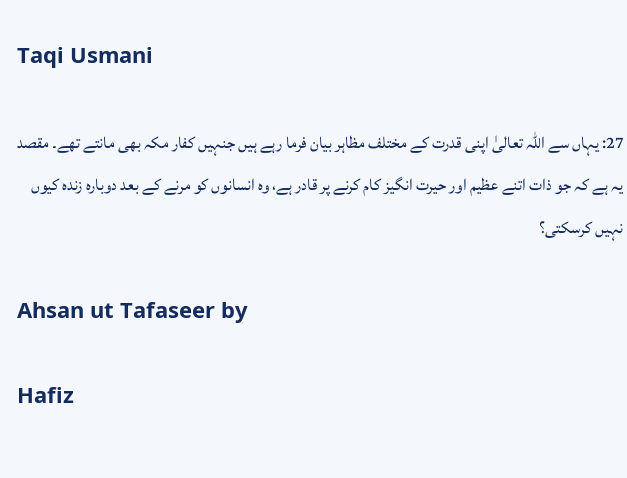Taqi Usmani

27: یہاں سے اللہ تعالیٰ اپنی قدرت کے مختلف مظاہر بیان فرما رہے ہیں جنہیں کفار مکہ بھی مانتے تھے۔ مقصد یہ ہے کہ جو ذات اتنے عظیم اور حیرت انگیز کام کرنے پر قادر ہے، وہ انسانوں کو مرنے کے بعد دوبارہ زندہ کیوں نہیں کرسکتی؟

Ahsan ut Tafaseer by

Hafiz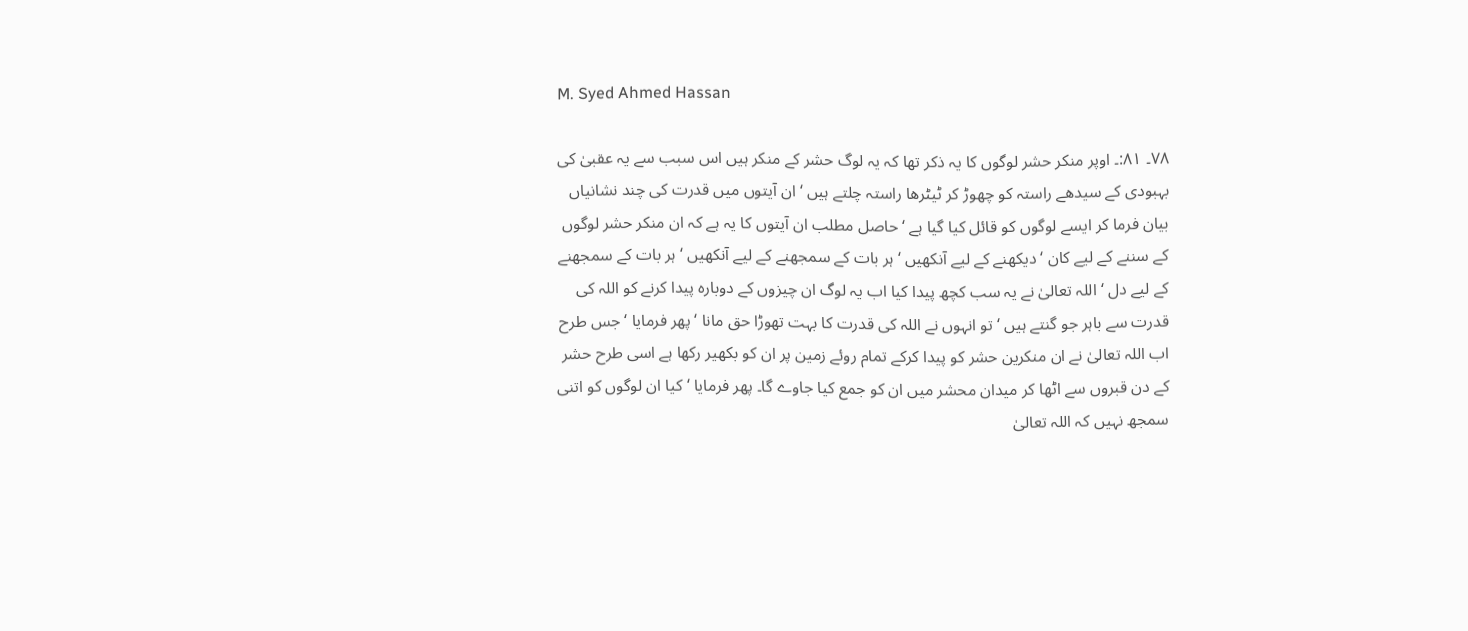M. Syed Ahmed Hassan

٧٨۔ ٨١:۔ اوپر منکر حشر لوگوں کا یہ ذکر تھا کہ یہ لوگ حشر کے منکر ہیں اس سبب سے یہ عقبیٰ کی بہبودی کے سیدھے راستہ کو چھوڑ کر ٹیٹرھا راستہ چلتے ہیں ‘ ان آیتوں میں قدرت کی چند نشانیاں بیان فرما کر ایسے لوگوں کو قائل کیا گیا ہے ‘ حاصل مطلب ان آیتوں کا یہ ہے کہ ان منکر حشر لوگوں کے سننے کے لیے کان ‘ دیکھنے کے لیے آنکھیں ‘ ہر بات کے سمجھنے کے لیے آنکھیں ‘ ہر بات کے سمجھنے کے لیے دل ‘ اللہ تعالیٰ نے یہ سب کچھ پیدا کیا اب یہ لوگ ان چیزوں کے دوبارہ پیدا کرنے کو اللہ کی قدرت سے باہر جو گنتے ہیں ‘ تو انہوں نے اللہ کی قدرت کا بہت تھوڑا حق مانا ‘ پھر فرمایا ‘ جس طرح اب اللہ تعالیٰ نے ان منکرین حشر کو پیدا کرکے تمام روئے زمین پر ان کو بکھیر رکھا ہے اسی طرح حشر کے دن قبروں سے اٹھا کر میدان محشر میں ان کو جمع کیا جاوے گا۔ پھر فرمایا ‘ کیا ان لوگوں کو اتنی سمجھ نہیں کہ اللہ تعالیٰ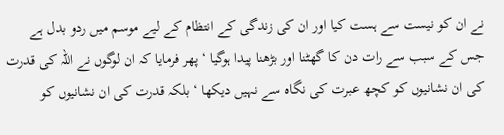نے ان کو نیست سے ہست کیا اور ان کی زندگی کے انتظام کے لیے موسم میں ردو بدل ہے جس کے سبب سے رات دن کا گھٹنا اور بڑھنا پیدا ہوگیا ‘ پھر فرمایا کہ ان لوگوں نے اللہ کی قدرت کی ان نشانیوں کو کچھ عبرت کی نگاہ سے نہیں دیکھا ‘ بلکہ قدرت کی ان نشانیوں کو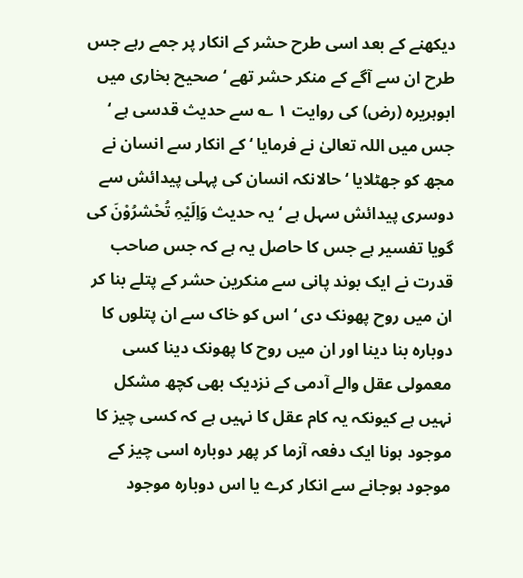دیکھنے کے بعد اسی طرح حشر کے انکار پر جمے رہے جس طرح ان سے آگے کے منکر حشر تھے ‘ صحیح بخاری میں ابوہریرہ (رض) کی روایت ١ ؎ سے حدیث قدسی ہے ‘ جس میں اللہ تعالیٰ نے فرمایا ‘ کے انکار سے انسان نے مجھ کو جھٹلایا ‘ حالانکہ انسان کی پہلی پیدائش سے دوسری پیدائش سہل ہے ‘ یہ حدیث وَاِلَیْہِ تُحْشرُوْنَ کی گویا تفسیر ہے جس کا حاصل یہ ہے کہ جس صاحب قدرت نے ایک بوند پانی سے منکرین حشر کے پتلے بنا کر ان میں روح پھونک دی ‘ اس کو خاک سے ان پتلوں کا دوبارہ بنا دینا اور ان میں روح کا پھونک دینا کسی معمولی عقل والے آدمی کے نزدیک بھی کچھ مشکل نہیں ہے کیونکہ یہ کام عقل کا نہیں ہے کہ کسی چیز کا موجود ہونا ایک دفعہ آزما کر پھر دوبارہ اسی چیز کے موجود ہوجانے سے انکار کرے یا اس دوبارہ موجود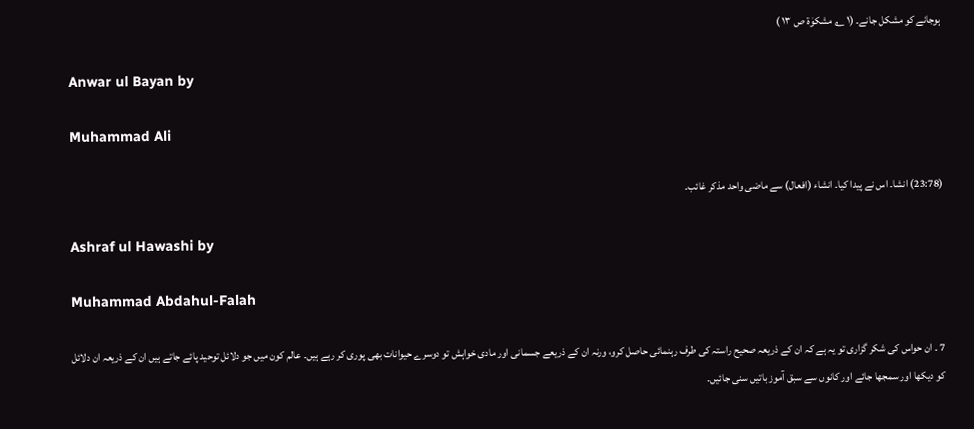ہوجانے کو مشکل جانے۔ (١ ؎ مشکوٰۃ ص ١٣ )

Anwar ul Bayan by

Muhammad Ali

(23:78) انشا۔ اس نے پیدا کیا۔ انشاء (افعال) سے ماضی واحد مذکر غائب۔

Ashraf ul Hawashi by

Muhammad Abdahul-Falah

7 ۔ ان حواس کی شکر گزاری تو یہ ہے کہ ان کے ذریعہ صحیح راستہ کی طرف رہنمائی حاصل کرو، ورنہ ان کے ذریعے جسمانی اور مادی خواہش تو دوسرے حیوانات بھی پوری کر رہے ہیں۔ عالم کون میں جو دلائل توحید پائے جاتے ہیں ان کے ذریعہ ان دلائل کو دیکھا اور سمجھا جائے اور کانوں سے سبق آموز باتیں سنی جائیں۔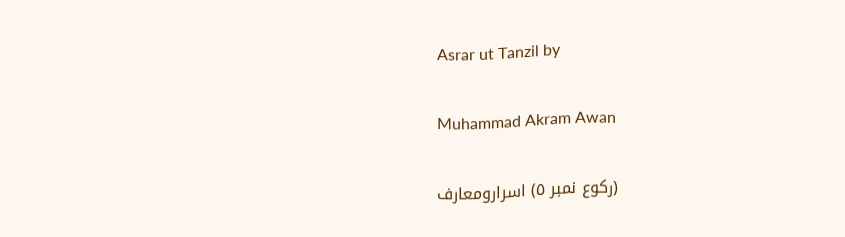Asrar ut Tanzil by

Muhammad Akram Awan

(رکوع نمبر ٥) اسرارومعارف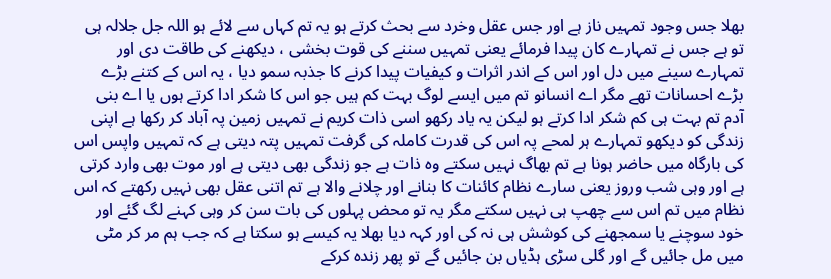بھلا جس وجود تمہیں ناز ہے اور جس عقل وخرد سے بحث کرتے ہو یہ تم کہاں سے لائے ہو اللہ جل جلالہ ہی تو ہے جس نے تمہارے کان پیدا فرمائے یعنی تمہیں سننے کی قوت بخشی ، دیکھنے کی طاقت دی اور تمہارے سینے میں دل اور اس کے اندر اثرات و کیفیات پیدا کرنے کا جذبہ سمو دیا ، یہ اس کے کتنے بڑے بڑے احسانات تھے مگر اے انسانو تم میں ایسے لوگ بہت کم ہیں جو اس کا شکر ادا کرتے ہوں یا اے بنی آدم تم بہت ہی کم شکر ادا کرتے ہو لیکن یہ یاد رکھو اسی ذات کریم نے تمہیں زمین پہ آباد کر رکھا ہے اپنی زندگی کو دیکھو تمہارے ہر لمحے پہ اس کی قدرت کاملہ کی گرفت تمہیں پتہ دیتی ہے کہ تمہیں واپس اس کی بارگاہ میں حاضر ہونا ہے تم بھاگ نہیں سکتے وہ ذات ہے جو زندگی بھی دیتی ہے اور موت بھی وارد کرتی ہے اور وہی شب وروز یعنی سارے نظام کائنات کا بنانے اور چلانے والا ہے تم اتنی عقل بھی نہیں رکھتے کہ اس نظام میں تم اس سے چھپ ہی نہیں سکتے مگر یہ تو محض پہلوں کی بات سن کر وہی کہنے لگ گئے اور خود سوچنے یا سمجھنے کی کوشش ہی نہ کی اور کہہ دیا بھلا یہ کیسے ہو سکتا ہے کہ جب ہم مر کر مٹی میں مل جائیں گے اور گلی سڑی ہڈیاں بن جائیں گے تو پھر زندہ کرکے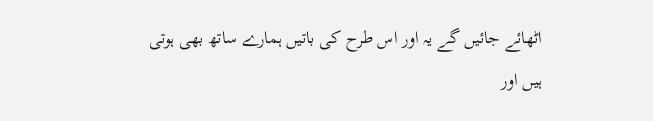اٹھائے جائیں گے یہ اور اس طرح کی باتیں ہمارے ساتھ بھی ہوتی ہیں اور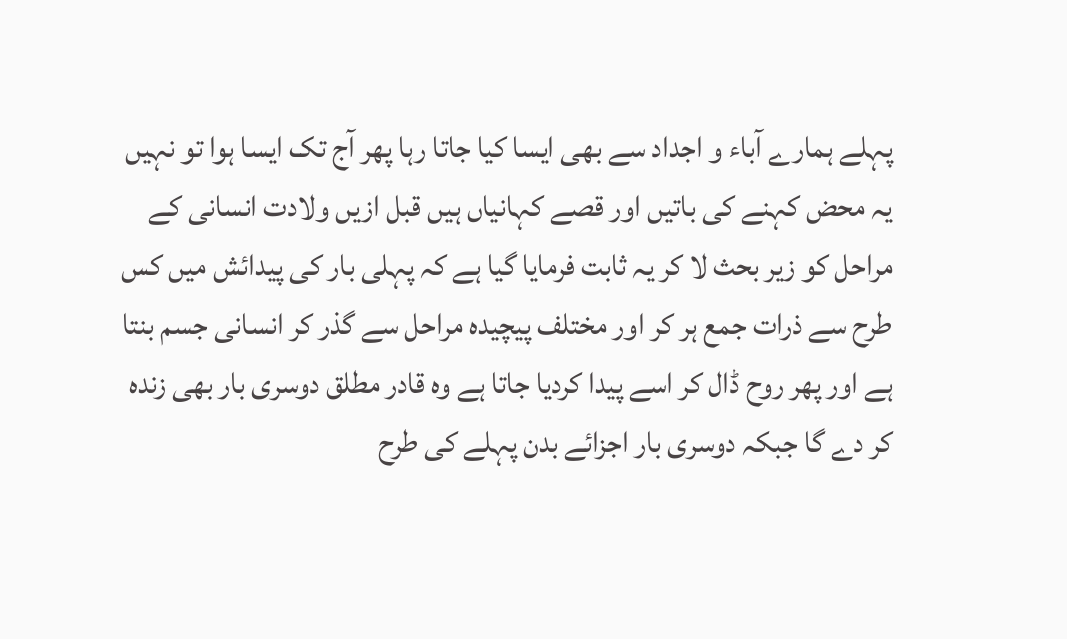پہلے ہمارے آباء و اجداد سے بھی ایسا کیا جاتا رہا پھر آج تک ایسا ہوا تو نہیں یہ محض کہنے کی باتیں اور قصے کہانیاں ہیں قبل ازیں ولادت انسانی کے مراحل کو زیر بحث لا کر یہ ثابت فرمایا گیا ہے کہ پہلی بار کی پیدائش میں کس طرح سے ذرات جمع ہر کر اور مختلف پیچیدہ مراحل سے گذر کر انسانی جسم بنتا ہے اور پھر روح ڈال کر اسے پیدا کردیا جاتا ہے وہ قادر مطلق دوسری بار بھی زندہ کر دے گا جبکہ دوسری بار اجزائے بدن پہلے کی طرح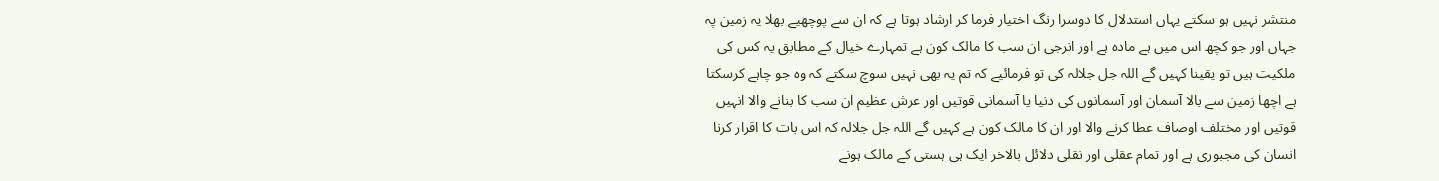منتشر نہیں ہو سکتے یہاں استدلال کا دوسرا رنگ اختیار فرما کر ارشاد ہوتا ہے کہ ان سے پوچھیے بھلا یہ زمین پہ جہاں اور جو کچھ اس میں ہے مادہ ہے اور انرجی ان سب کا مالک کون ہے تمہارے خیال کے مطابق یہ کس کی ملکیت ہیں تو یقینا کہیں گے اللہ جل جلالہ کی تو فرمائیے کہ تم یہ بھی نہیں سوچ سکتے کہ وہ جو چاہے کرسکتا ہے اچھا زمین سے بالا آسمان اور آسمانوں کی دنیا یا آسمانی قوتیں اور عرش عظیم ان سب کا بنانے والا انہیں قوتیں اور مختلف اوصاف عطا کرنے والا اور ان کا مالک کون ہے کہیں گے اللہ جل جلالہ کہ اس بات کا اقرار کرنا انسان کی مجبوری ہے اور تمام عقلی اور نقلی دلائل بالاخر ایک ہی ہستی کے مالک ہونے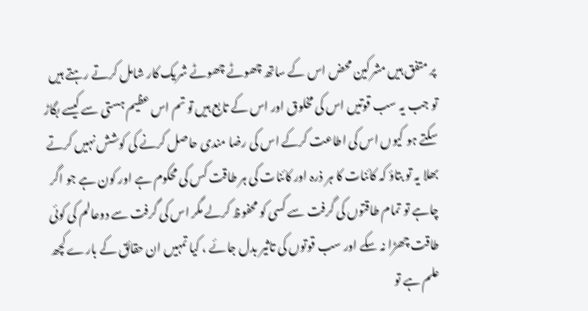پر متفق ہیں مشرکین محض اس کے ساتھ چھوٹے چھوٹے شریک کار شامل کرتے رہتے ہیں تو جب یہ سب قوتیں اس کی مخلوق اور اس کے تابع ہیں تو تم اس عظیم ہستی سے کیسے بگاڑ سکتے ہو کیوں اس کی اطاعت کرکے اس کی رضا مندی حاصل کرنے کی کوشش نہیں کرتے بھلا یہ تو بتاؤ کہ کائنات کا ہر ذرہ اور کائنات کی ہر طاقت کس کی محکوم ہے اور کون ہے جو اگر چاہے تو تمام طاقتوں کی گرفت سے کسی کو محفوظ کرلے مگر اس کی گرفت سے دوعالم کی کوئی طاقت چھڑا نہ سکے اور سب قوتوں کی تاثیر بدل جائے ، کیا تمہیں ان حقائق کے بارے کچھ علم ہے تو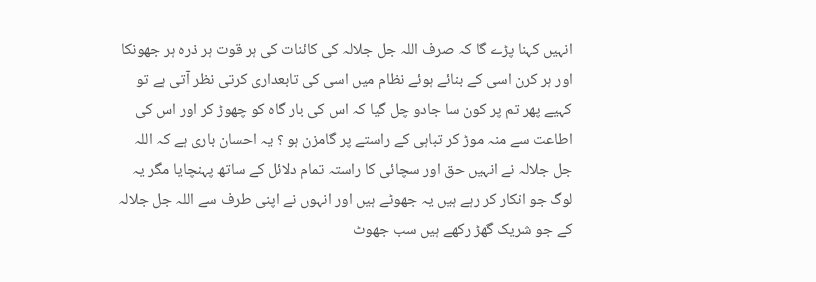انہیں کہنا پڑے گا کہ صرف اللہ جل جلالہ کی کائنات کی ہر قوت ہر ذرہ ہر جھونکا اور ہر کرن اسی کے بنائے ہوئے نظام میں اسی کی تابعداری کرتی نظر آتی ہے تو کہیے پھر تم پر کون سا جادو چل گیا کہ اس کی بار گاہ کو چھوڑ کر اور اس کی اطاعت سے منہ موڑ کر تباہی کے راستے پر گامزن ہو ؟ یہ احسان باری ہے کہ اللہ جل جلالہ نے انہیں حق اور سچائی کا راستہ تمام دلائل کے ساتھ پہنچایا مگر یہ لوگ جو انکار کر رہے ہیں یہ جھوٹے ہیں اور انہوں نے اپنی طرف سے اللہ جل جلالہ کے جو شریک گھڑ رکھے ہیں سب جھوٹ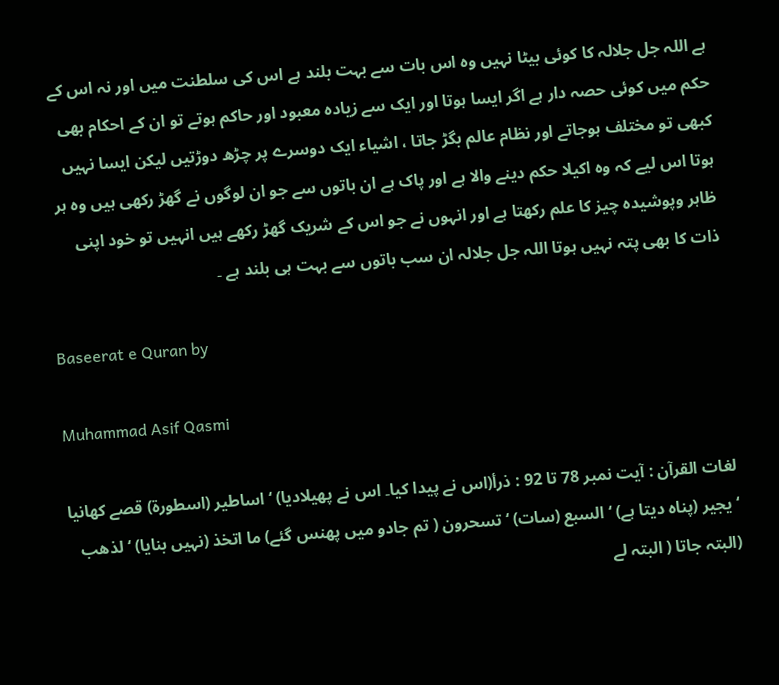ہے اللہ جل جلالہ کا کوئی بیٹا نہیں وہ اس بات سے بہت بلند ہے اس کی سلطنت میں اور نہ اس کے حکم میں کوئی حصہ دار ہے اگر ایسا ہوتا اور ایک سے زیادہ معبود اور حاکم ہوتے تو ان کے احکام بھی کبھی تو مختلف ہوجاتے اور نظام عالم بگڑ جاتا ، اشیاء ایک دوسرے پر چڑھ دوڑتیں لیکن ایسا نہیں ہوتا اس لیے کہ وہ اکیلا حکم دینے والا ہے اور پاک ہے ان باتوں سے جو ان لوگوں نے گھڑ رکھی ہیں وہ ہر ظاہر وپوشیدہ چیز کا علم رکھتا ہے اور انہوں نے جو اس کے شریک گھڑ رکھے ہیں انہیں تو خود اپنی ذات کا بھی پتہ نہیں ہوتا اللہ جل جلالہ ان سب باتوں سے بہت ہی بلند ہے ۔

Baseerat e Quran by

Muhammad Asif Qasmi

لغات القرآن : آیت نمبر 78 تا 92 : ذرأ(اس نے پیدا کیا۔ اس نے پھیلادیا) ‘ اساطیر (اسطورۃ) قصے کھانیا ‘ یجیر (پناہ دیتا ہے) ‘ السبع (سات) ‘ تسحرون ( تم جادو میں پھنس گئے) ما اتخذ (نہیں بنایا) ‘ لذھب (البتہ جاتا ( البتہ لے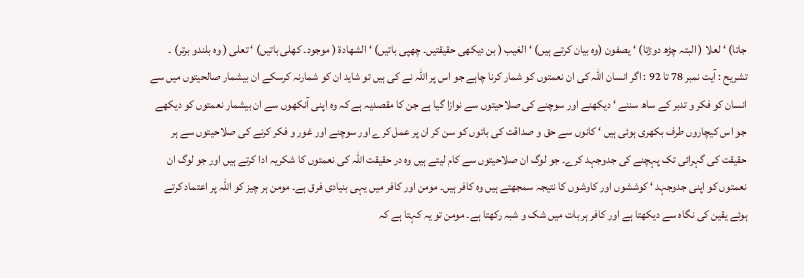جاتا) ‘ لعلا ( البتہ چڑھ دوڑتا) ‘ یصفون (وہ بیان کرتے ہیں) ‘ الغیب ( بن دیکھی حقیقتیں۔ چھپی باتیں) ‘ الشھادۃ ( موجود۔ کھلی باتیں) ‘ تعلی ( وہ بلندو برتر) ۔ تشریح : آیت نمبر 78 تا 92 : اگر انسان اللہ کی ان نعمتوں کو شمار کرنا چاہے جو اس پر اللہ نے کی ہیں تو شاید ان کو شمارنہ کرسکے ان بیشمار صالحیتوں میں سے انسان کو فکر و تدبر کے ساھ سننے ‘ دیکھنے اور سوچنے کی صلاحیتوں سے نوازا گیا ہے جن کا مقصدیہ ہے کہ وہ اپنی آنکھوں سے ان بیشمار نعمتوں کو دیکھے جو اس کیچاروں طرف بکھری ہوئی ہیں ‘ کانوں سے حق و صداقت کی باتوں کو سن کر ان پر عمل کرے اور سوچنے اور غور و فکر کرنے کی صلاحیتوں سے ہر حقیقت کی گہرائی تک پہچنے کی جدوجہد کرے۔ جو لوگ ان صلاحیتوں سے کام لیتے ہیں وہ در حقیقت اللہ کی نعمتوں کا شکریہ ادا کرتے ہیں اور جو لوگ ان نعمتوں کو اپنی جدوجہد ‘ کوششوں اور کاوشوں کا نتیجہ سمجھتے ہیں وہ کافر ہیں۔ مومن اور کافر میں یہی بنیادی فرق ہے۔ مومن ہر چیز کو اللہ پر اعتماد کرتے ہوئے یقین کی نگاہ سے دیکھتا ہے اور کافر ہر بات میں شک و شبہ رکھتا ہے۔ مومن تو یہ کہتا ہے کہ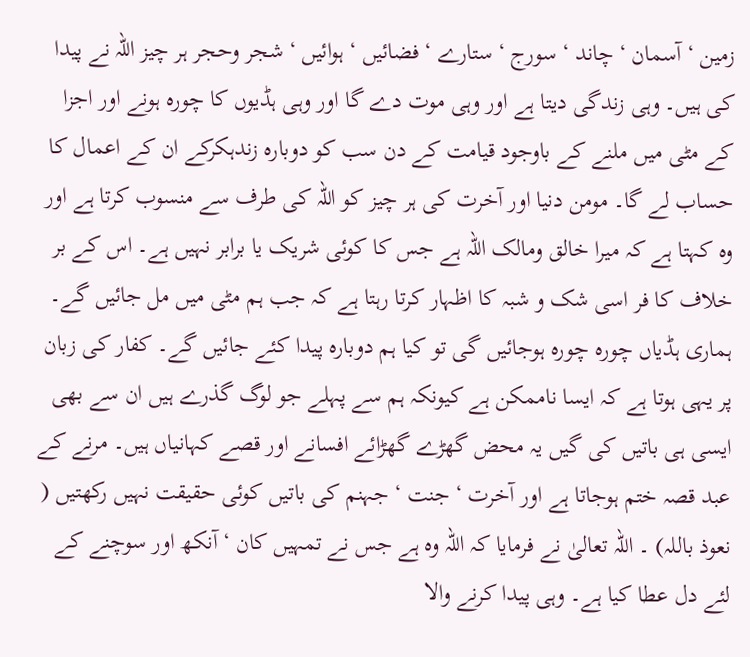زمین ‘ آسمان ‘ چاند ‘ سورج ‘ ستارے ‘ فضائیں ‘ ہوائیں ‘ شجر وحجر ہر چیز اللہ نے پیدا کی ہیں۔ وہی زندگی دیتا ہے اور وہی موت دے گا اور وہی ہڈیوں کا چورہ ہونے اور اجزا کے مٹی میں ملنے کے باوجود قیامت کے دن سب کو دوبارہ زندہکرکے ان کے اعمال کا حساب لے گا۔ مومن دنیا اور آخرت کی ہر چیز کو اللہ کی طرف سے منسوب کرتا ہے اور وہ کہتا ہے کہ میرا خالق ومالک اللہ ہے جس کا کوئی شریک یا برابر نہیں ہے۔ اس کے بر خلاف کا فر اسی شک و شبہ کا اظہار کرتا رہتا ہے کہ جب ہم مٹی میں مل جائیں گے۔ ہماری ہڈیاں چورہ چورہ ہوجائیں گی تو کیا ہم دوبارہ پیدا کئے جائیں گے۔ کفار کی زبان پر یہی ہوتا ہے کہ ایسا ناممکن ہے کیونکہ ہم سے پہلے جو لوگ گذرے ہیں ان سے بھی ایسی ہی باتیں کی گیں یہ محض گھڑے گھڑائے افسانے اور قصے کہانیاں ہیں۔ مرنے کے عبد قصہ ختم ہوجاتا ہے اور آخرت ‘ جنت ‘ جہنم کی باتیں کوئی حقیقت نہیں رکھتیں ( نعوذ باللہ) ۔ اللہ تعالیٰ نے فرمایا کہ اللہ وہ ہے جس نے تمہیں کان ‘ آنکھ اور سوچنے کے لئے دل عطا کیا ہے۔ وہی پیدا کرنے والا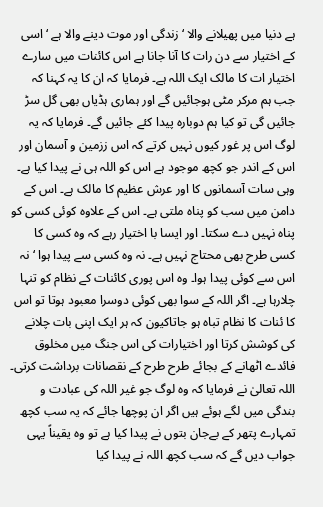ہے دنیا میں پھیلانے والا ‘ زندگی اور موت دینے والا ہے ‘ اسی کے اختیار سے دن رات کا آنا جانا ہے اس کائنات میں سارے اختیار ات کا مالک ایک اللہ ہے۔ فرمایا کہ ان کا یہ کہنا کہ جب ہم مرکر مٹی ہوجائیں گے اور ہماری ہڈیاں بھی گل سڑ جائیں گی تو کیا ہم دوبارہ پیدا کئے جائیں گے۔ فرمایا کہ یہ لوگ اس پر غور کیوں نہیں کرتے کہ اس ززمین و آسمان اور اس کے اندر جو کچھ موجود ہے اس کو اللہ ہی نے پیدا کیا ہے۔ وہی سات آسمانوں کا اور عرش عظیم کا مالک ہے۔ اس کے دامن میں سب کو پناہ ملتی ہے۔ اس کے علاوہ کوئی کسی کو پناہ نہیں دے سکتا۔ اور ایسا با اختیار رہے کہ وہ کسی کا کسی طرح بھی محتاج نہیں ہے۔ نہ وہ کسی سے پیدا ہوا ‘ نہ اس سے کوئی پیدا ہوا۔ وہ اس پوری کائنات کے نظام کو تنہا چلارہا ہے۔ اگر اللہ کے سوا بھی کوئی دوسرا معبود ہوتا تو اس کا ئنات کا نظام تباہ ہو جاتاکیون کہ ہر ایک اپنی بات چلانے کی کوشش کرتا اور اختیارات کی اس جنگ میں مخلوق فائدے اٹھانے کے بجائے طرح طرح کے نقصانات برداشت کرتی۔ اللہ تعالیٰ نے فرمایا کہ وہ لوگ جو غیر اللہ کی عبادت و بندگی میں لگے ہوئے ہیں اگر ان پوچھا جائے کہ یہ سب کچھ تمہارے پتھر کے بےجان بتوں نے پیدا کیا ہے تو وہ یقیناً یہی جواب دیں گے کہ سب کچھ اللہ نے پیدا کیا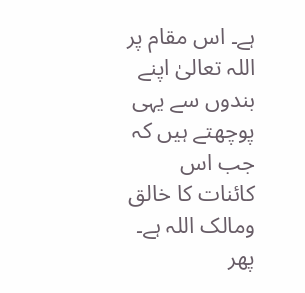ہے۔ اس مقام پر اللہ تعالیٰ اپنے بندوں سے یہی پوچھتے ہیں کہ جب اس کائنات کا خالق ومالک اللہ ہے۔ پھر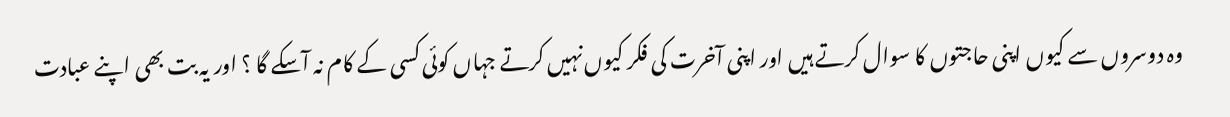وہ دوسروں سے کیوں اپنی حاجتوں کا سوال کرتے ہیں اور اپنی آخرت کی فکر کیوں نہیں کرتے جہاں کوئی کسی کے کام نہ آسکے گا ؟ اور یہ بت بھی اپنے عبادت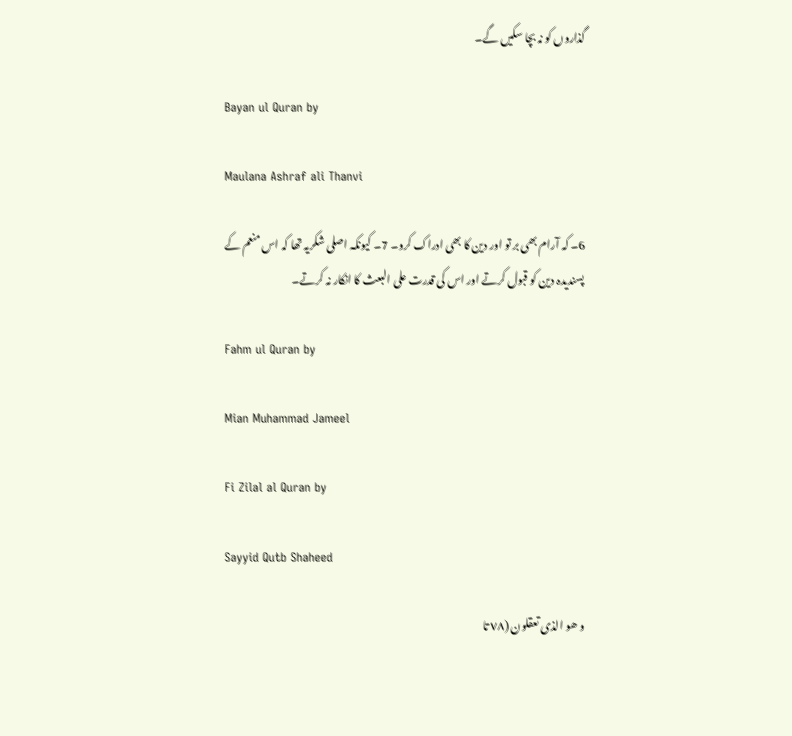گذاروں کو نہ بچا سکیں گے۔

Bayan ul Quran by

Maulana Ashraf ali Thanvi

6۔ کہ آرام بھی بر تو اور دین کا بھی ادراک کرو۔ 7۔ کیونکہ اصلی شکریہ تھا کہ اس منعم کے پسندیدہ دین کو قبول کرتے اور اس کی قدرت علی البعث کا انکار نہ کرتے۔

Fahm ul Quran by

Mian Muhammad Jameel

Fi Zilal al Quran by

Sayyid Qutb Shaheed

و ھو الذی تعقلون (٧٨ تا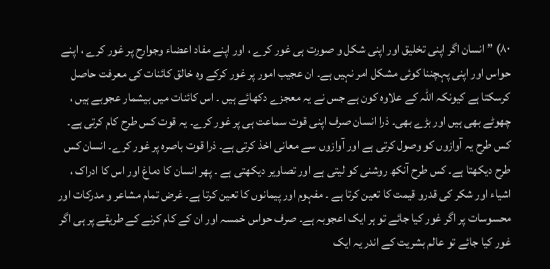٨٠) ” انسان اگر اپنی تخلیق اور اپنی شکل و صورت ہی غور کرے ، اور اپنے مفاد اعضاء وجوارح پر غور کرے ، اپنے حواس اور اپنی پہچننا کوئی مشکل امر نہیں ہے۔ ان عجیب امور پر غور کرکے وہ خالق کائنات کی معرفت حاصل کرسکتا ہے کیونکہ اللہ کے علاوہ کون ہے جس نے یہ معجزے دکھائے ہیں ۔ اس کائنات میں بیشمار عجوبے ہیں ، چھوٹے بھی ہیں اور بڑے بھی۔ ذرا انسان صرف اپنی قوت سماعت ہی پر غور کرے۔ یہ قوت کس طرح کام کرتی ہے۔ کس طرح یہ آوازوں کو وصول کرتی ہے اور آوازوں سے معانی اخذ کرتی ہے۔ ذرا قوت باصرہ پر غور کرے۔ انسان کس طرح دیکھتا ہے۔ کس طرح آنکھ روشنی کو لیتی ہے اور تصاویر دیکھتی ہے ۔ پھر انسان کا دماغ اور اس کا ادراک ، اشیاء اور شکر کی قدرو قیمت کا تعین کرتا ہے ۔ مفہوم اور پیمانوں کا تعین کرتا ہے۔ غرض تمام مشاعر و مدرکات اور محسوسات پر اگر غور کیا جائے تو ہر ایک اعجوبہ ہے۔ صرف حواس خمسہ اور ان کے کام کرنے کے طریقے پر ہی اگر غور کیا جائے تو عالم بشریت کے اندر یہ ایک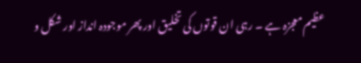عظیم معجزہ ہے ۔ رہی ان قوتوں کی تخلیق اور پھر موجودہ انداز اور شکل و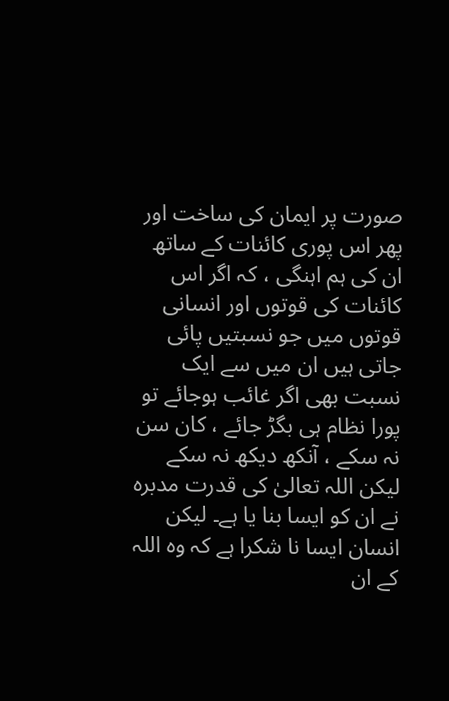صورت پر ایمان کی ساخت اور پھر اس پوری کائنات کے ساتھ ان کی ہم اہنگی ، کہ اگر اس کائنات کی قوتوں اور انسانی قوتوں میں جو نسبتیں پائی جاتی ہیں ان میں سے ایک نسبت بھی اگر غائب ہوجائے تو پورا نظام ہی بگڑ جائے ، کان سن نہ سکے ، آنکھ دیکھ نہ سکے لیکن اللہ تعالیٰ کی قدرت مدبرہ نے ان کو ایسا بنا یا ہے۔ لیکن انسان ایسا نا شکرا ہے کہ وہ اللہ کے ان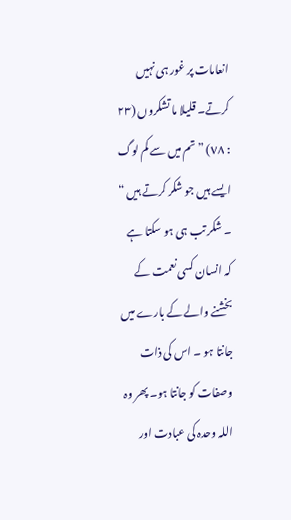انعامات پر غور ہی نہیں کرتے۔ قلیلا ما تشکروں (٢٣ : ٧٨) ” تم میں سے کم لوگ ایسے ہیں جو شکر کرتے ہیں “ ۔ شکر تب ہی ہو سکتا ہے کہ انسان کسی نعمت کے بخشنے والے کے بارے میں جانتا ہو ۔ اس کی ذات وصفات کو جانتا ہو۔ پھر وہ اللہ وحدہ کی عبادت اور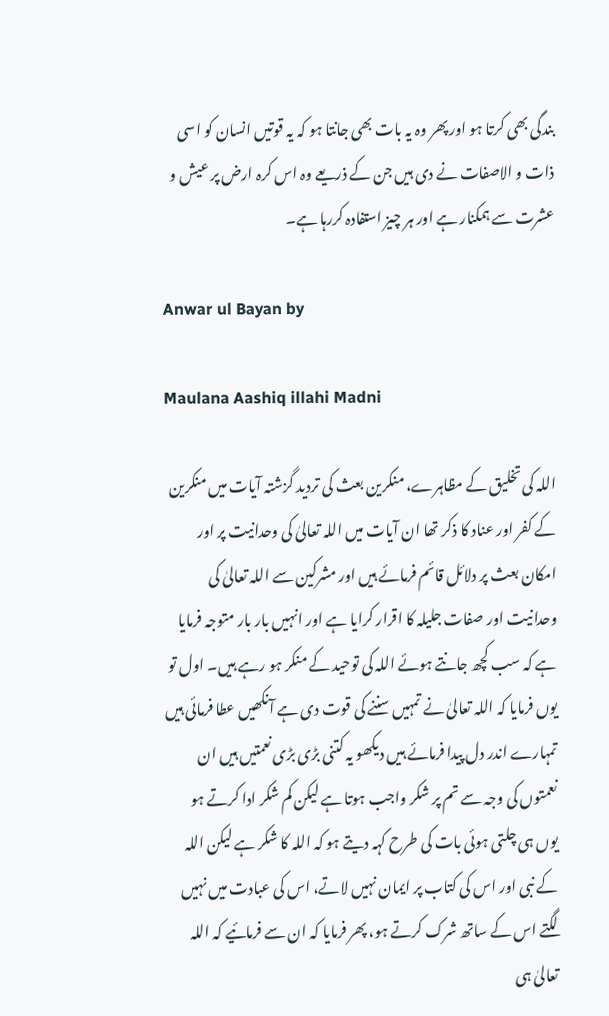بندگی بھی کرتا ہو اور پھر وہ یہ بات بھی جانتا ہو کہ یہ قوتیں انسان کو اسی ذات و الاصفات نے دی ہیں جن کے ذریعے وہ اس کرہ ارض پر عیش و عشرت سے ہمکنار ہے اور ہر چیز استفادہ کررہا ہے۔

Anwar ul Bayan by

Maulana Aashiq illahi Madni

اللہ کی تخلیق کے مظاہرے، منکرین بعث کی تردید گزشتہ آیات میں منکرین کے کفر اور عناد کا ذکر تھا ان آیات میں اللہ تعالیٰ کی وحدانیت پر اور امکان بعث پر دلائل قائم فرمائے ہیں اور مشرکین سے اللہ تعالیٰ کی وحدانیت اور صفات جلیلہ کا اقرار کرایا ہے اور انہیں بار بار متوجہ فرمایا ہے کہ سب کچھ جانتے ہوئے اللہ کی توحید کے منکر ہو رہے ہیں۔ اول تو یوں فرمایا کہ اللہ تعالیٰ نے تمہیں سننے کی قوت دی ہے آنکھیں عطا فرمائی ہیں تمہارے اندر دل پیدا فرمائے ہیں دیکھو یہ کتنی بڑی بڑی نعمتیں ہیں ان نعمتوں کی وجہ سے تم پر شکر واجب ہوتا ہے لیکن کم شکر ادا کرتے ہو یوں ہی چلتی ہوئی بات کی طرح کہہ دیتے ہو کہ اللہ کا شکر ہے لیکن اللہ کے نبی اور اس کی کتاب پر ایمان نہیں لاتے، اس کی عبادت میں نہیں لگتے اس کے ساتھ شرک کرتے ہو، پھر فرمایا کہ ان سے فرمائیے کہ اللہ تعالیٰ ہی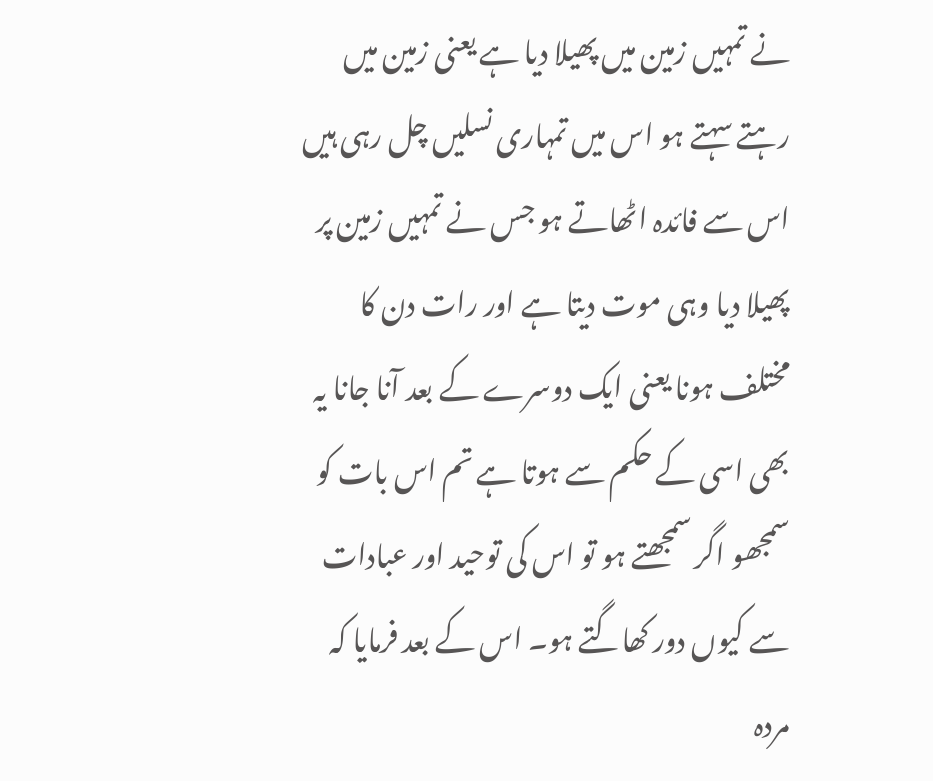نے تمہیں زمین میں پھیلا دیا ہے یعنی زمین میں رہتے سہتے ہو اس میں تمہاری نسلیں چل رہی ہیں اس سے فائدہ اٹھاتے ہو جس نے تمہیں زمین پر پھیلا دیا وہی موت دیتا ہے اور رات دن کا مختلف ہونا یعنی ایک دوسرے کے بعد آنا جانا یہ بھی اسی کے حکم سے ہوتا ہے تم اس بات کو سمجھو اگر سمجھتے ہو تو اس کی توحید اور عبادات سے کیوں دور کھاگتے ہو۔ اس کے بعد فرمایا کہ مردہ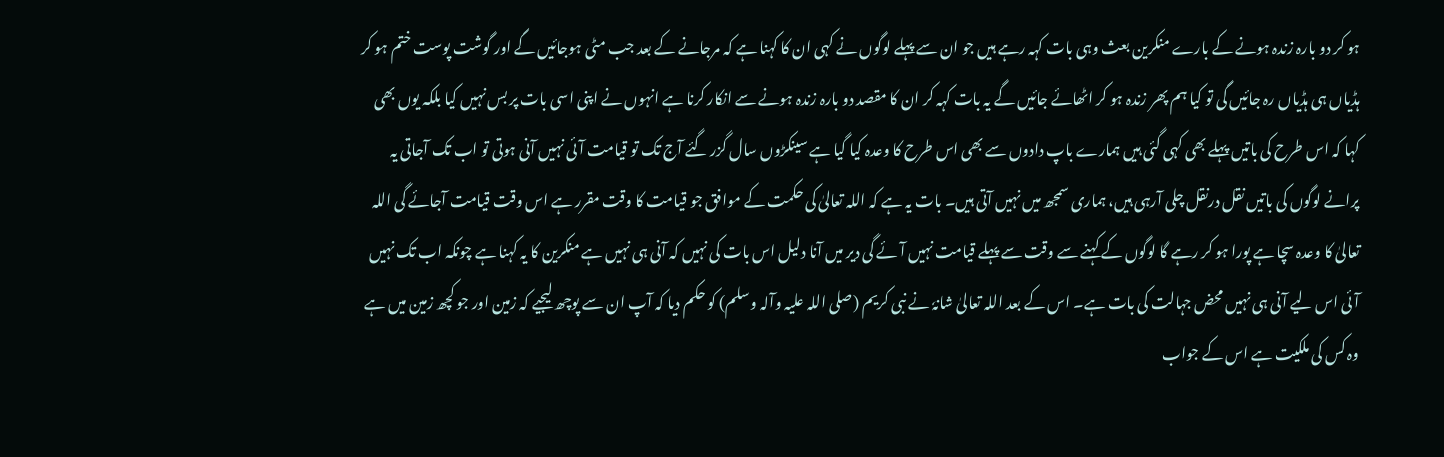ہو کر دو بارہ زندہ ہونے کے بارے منکرین بعث وہی بات کہہ رہے ہیں جو ان سے پہلے لوگوں نے کہی ان کا کہنا ہے کہ مرجانے کے بعد جب مٹی ہوجائیں گے اور گوشت پوست ختم ہو کر ہڈیاں ہی ہڈیاں رہ جائیں گی تو کیا ہم پھر زندہ ہو کر اٹھائے جائیں گے یہ بات کہہ کر ان کا مقصد دو بارہ زندہ ہونے سے انکار کرنا ہے انہوں نے اپنی اسی بات پر بس نہیں کیا بلکہ یوں بھی کہا کہ اس طرح کی باتیں پہلے بھی کہی گئی ہیں ہمارے باپ دادوں سے بھی اس طرح کا وعدہ کیا گیا ہے سینکڑوں سال گزر گئے آج تک تو قیامت آئی نہیں آنی ہوتی تو اب تک آجاتی یہ پرانے لوگوں کی باتیں نقل درنقل چلی آرہی ہیں، ہماری سمجھ میں نہیں آتی ہیں۔ بات یہ ہے کہ اللہ تعالیٰ کی حکمت کے موافق جو قیامت کا وقت مقرر ہے اس وقت قیامت آجائے گی اللہ تعالیٰ کا وعدہ سچا ہے پورا ہو کر رہے گا لوگوں کے کہنے سے وقت سے پہلے قیامت نہیں آئے گی دیر میں آنا دلیل اس بات کی نہیں کہ آنی ہی نہیں ہے منکرین کا یہ کہنا ہے چونکہ اب تک نہیں آئی اس لیے آنی ہی نہیں محض جہالت کی بات ہے۔ اس کے بعد اللہ تعالیٰ شانہٗ نے نبی کریم (صلی اللہ علیہ وآلہ وسلم) کو حکم دیا کہ آپ ان سے پوچھ لیجیے کہ زمین اور جو کچھ زمین میں ہے وہ کس کی ملکیت ہے اس کے جواب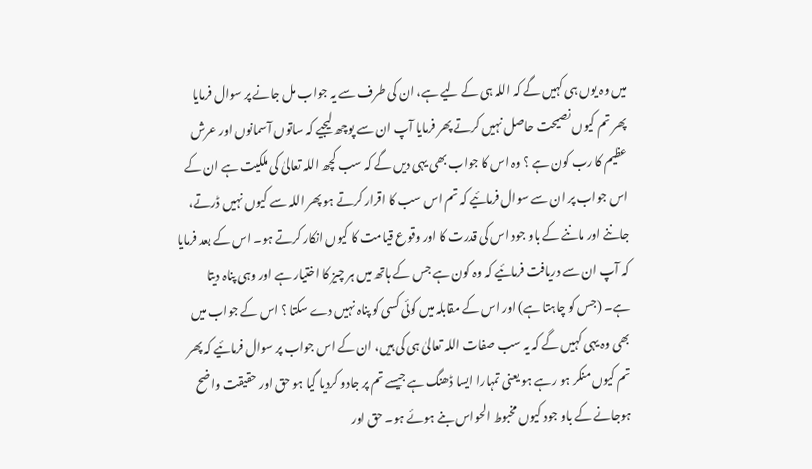میں وہ یوں ہی کہیں گے کہ اللہ ہی کے لیے ہے، ان کی طرف سے یہ جواب مل جانے پر سوال فرمایا پھر تم کیوں نصیحت حاصل نہیں کرتے پھر فرمایا آپ ان سے پوچھ لیجیے کہ ساتوں آسمانوں اور عرش عظیم کا رب کون ہے ؟ وہ اس کا جواب بھی یہی دیں گے کہ سب کچھ اللہ تعالیٰ کی ملکیت ہے ان کے اس جواب پر ان سے سوال فرمائیے کہ تم اس سب کا اقرار کرتے ہو پھر اللہ سے کیوں نہیں ڈرتے، جاننے اور ماننے کے باو جود اس کی قدرت کا اور وقوع قیامت کا کیوں انکار کرتے ہو۔ اس کے بعد فرمایا کہ آپ ان سے دریافت فرمائیے کہ وہ کون ہے جس کے ہاتھ میں ہر چیز کا اختیار ہے اور وہی پناہ دیتا ہے۔ (جس کو چاہتا ہے) اور اس کے مقابلہ میں کوئی کسی کو پناہ نہیں دے سکتا ؟ اس کے جواب میں بھی وہ یہی کہیں گے کہ یہ سب صفات اللہ تعالیٰ ہی کی ہیں، ان کے اس جواب پر سوال فرمائیے کہ پھر تم کیوں منکر ہو رہے ہو یعنی تمہارا ایسا ڈھنگ ہے جیسے تم پر جادو کردیا گیا ہو حق اور حقیقت واضح ہوجانے کے باو جود کیوں مخبوط الحواس بنے ہوئے ہو۔ حق اور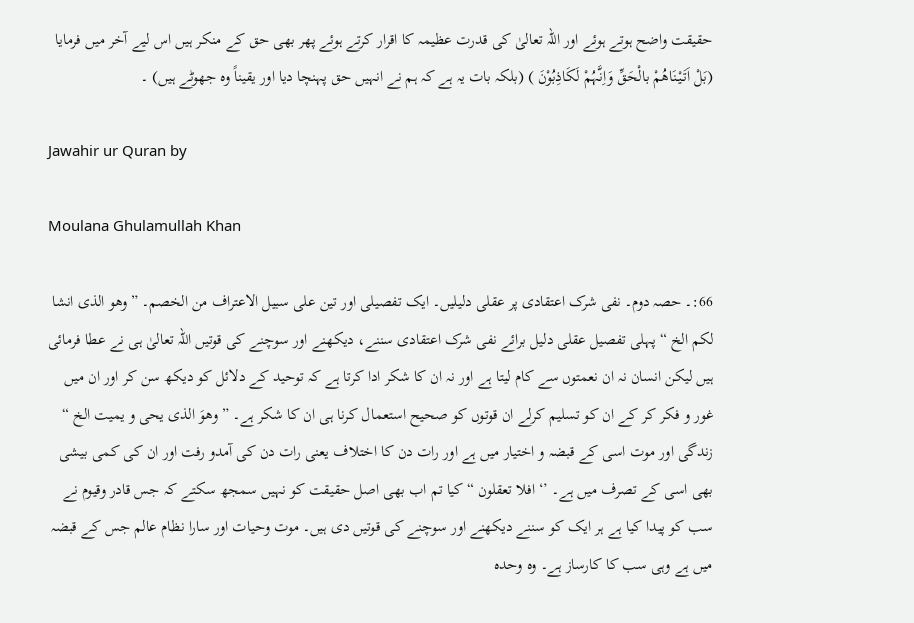حقیقت واضح ہوتے ہوئے اور اللہ تعالیٰ کی قدرت عظیمہ کا اقرار کرتے ہوئے پھر بھی حق کے منکر ہیں اس لیے آخر میں فرمایا (بَلْ اَتَیْنَاھُمْ بالْحَقِّ وَاِنَّہُمْ لَکَاذِبُوْنَ ) (بلکہ بات یہ ہے کہ ہم نے انہیں حق پہنچا دیا اور یقیناً وہ جھوٹے ہیں) ۔

Jawahir ur Quran by

Moulana Ghulamullah Khan

66:۔ حصہ دوم۔ نفی شرک اعتقادی پر عقلی دلیلیں۔ ایک تفصیلی اور تین علی سبیل الاعتراف من الخصم۔ ” وھو الذی انشا لکم الخ “ پہلی تفصیل عقلی دلیل برائے نفی شرک اعتقادی سننے، دیکھنے اور سوچنے کی قوتیں اللہ تعالیٰ ہی نے عطا فرمائی ہیں لیکن انسان نہ ان نعمتوں سے کام لیتا ہے اور نہ ان کا شکر ادا کرتا ہے کہ توحید کے دلائل کو دیکھ سن کر اور ان میں غور و فکر کر کے ان کو تسلیم کرلے ان قوتوں کو صحیح استعمال کرنا ہی ان کا شکر ہے۔ ” وھوَ الذی یحی و یمیت الخ “ زندگی اور موت اسی کے قبضہ و اختیار میں ہے اور رات دن کا اختلاف یعنی رات دن کی آمدو رفت اور ان کی کمی بیشی بھی اسی کے تصرف میں ہے۔ ’‘ افلا تعقلون “ کیا تم اب بھی اصل حقیقت کو نہیں سمجھ سکتے کہ جس قادر وقیوم نے سب کو پیدا کیا ہے ہر ایک کو سننے دیکھنے اور سوچنے کی قوتیں دی ہیں۔ موت وحیات اور سارا نظام عالم جس کے قبضہ میں ہے وہی سب کا کارساز ہے۔ وہ وحدہ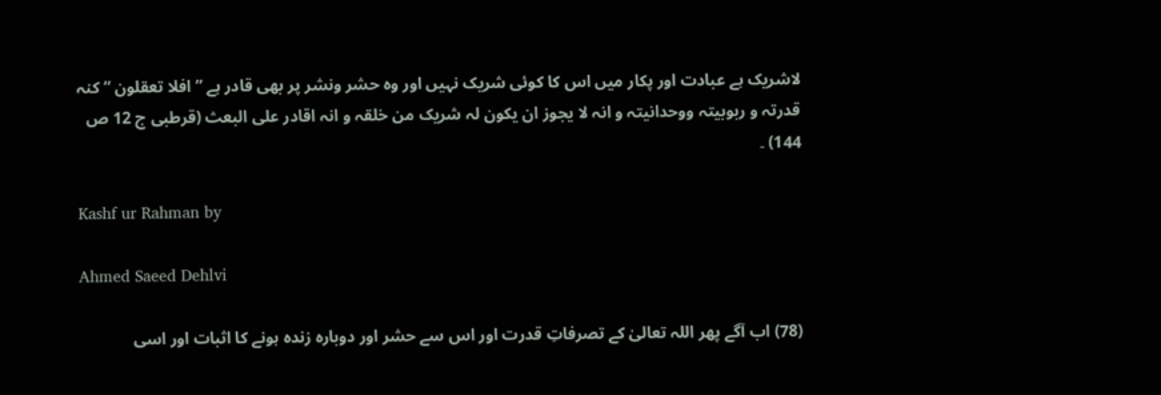لاشریک ہے عبادت اور پکار میں اس کا کوئی شریک نہیں اور وہ حشر ونشر پر بھی قادر ہے ” افلا تعقلون “ کنہ قدرتہ و ربوبیتہ ووحدانیتہ و انہ لا یجوز ان یکون لہ شریک من خلقہ و انہ اقادر علی البعث (قرطبی ج 12 ص 144) ۔

Kashf ur Rahman by

Ahmed Saeed Dehlvi

(78) اب آگے پھر اللہ تعالیٰ کے تصرفاتِ قدرت اور اس سے حشر اور دوبارہ زندہ ہونے کا اثبات اور اسی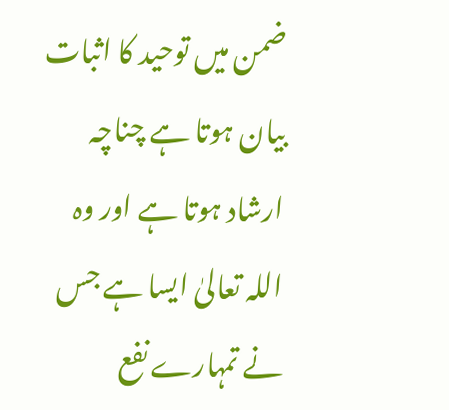ضمن میں توحید کا اثبات بیان ہوتا ہے چناچہ ارشاد ہوتا ہے اور وہ اللہ تعالیٰ ایسا ہے جس نے تمہارے نفع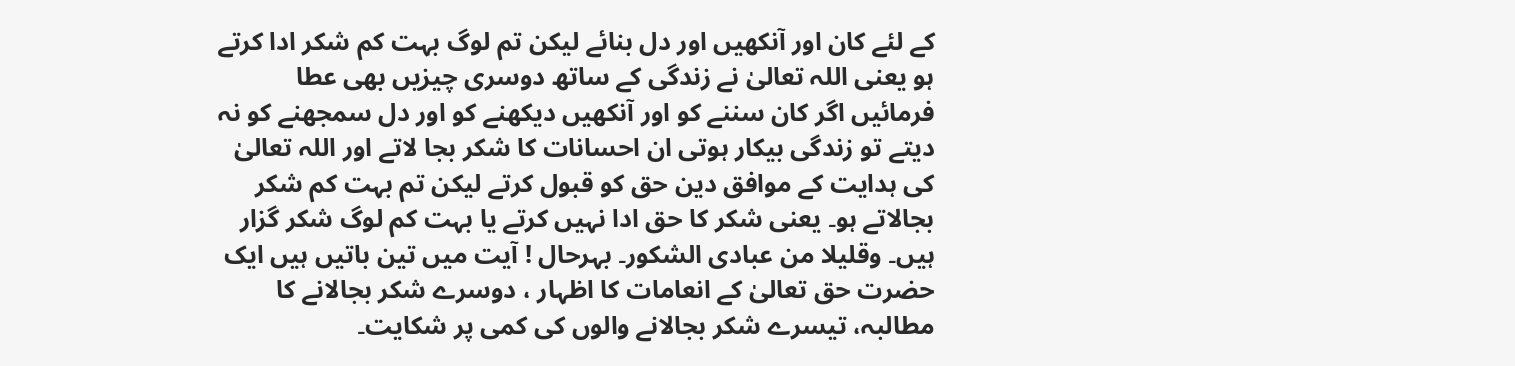کے لئے کان اور آنکھیں اور دل بنائے لیکن تم لوگ بہت کم شکر ادا کرتے ہو یعنی اللہ تعالیٰ نے زندگی کے ساتھ دوسری چیزیں بھی عطا فرمائیں اگر کان سننے کو اور آنکھیں دیکھنے کو اور دل سمجھنے کو نہ دیتے تو زندگی بیکار ہوتی ان احسانات کا شکر بجا لاتے اور اللہ تعالیٰ کی ہدایت کے موافق دین حق کو قبول کرتے لیکن تم بہت کم شکر بجالاتے ہو۔ یعنی شکر کا حق ادا نہیں کرتے یا بہت کم لوگ شکر گزار ہیں۔ وقلیلا من عبادی الشکور۔ بہرحال ! آیت میں تین باتیں ہیں ایک حضرت حق تعالیٰ کے انعامات کا اظہار ، دوسرے شکر بجالانے کا مطالبہ، تیسرے شکر بجالانے والوں کی کمی پر شکایت۔